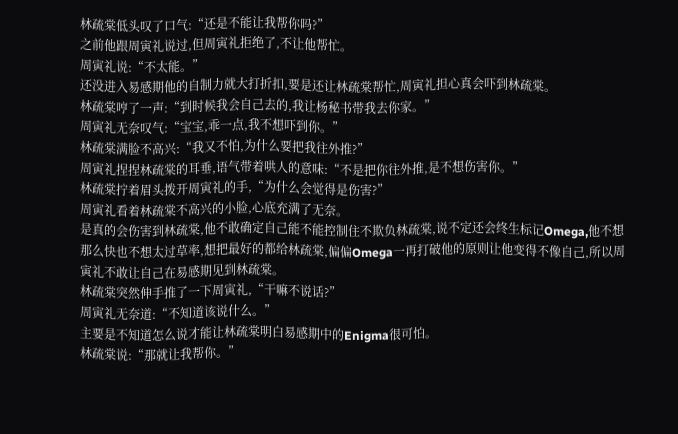林疏棠低头叹了口气:“还是不能让我帮你吗?”
之前他跟周寅礼说过,但周寅礼拒绝了,不让他帮忙。
周寅礼说:“不太能。”
还没进入易感期他的自制力就大打折扣,要是还让林疏棠帮忙,周寅礼担心真会吓到林疏棠。
林疏棠哼了一声:“到时候我会自己去的,我让杨秘书带我去你家。”
周寅礼无奈叹气:“宝宝,乖一点,我不想吓到你。”
林疏棠满脸不高兴:“我又不怕,为什么要把我往外推?”
周寅礼捏捏林疏棠的耳垂,语气带着哄人的意味:“不是把你往外推,是不想伤害你。”
林疏棠拧着眉头拨开周寅礼的手,“为什么会觉得是伤害?”
周寅礼看着林疏棠不高兴的小脸,心底充满了无奈。
是真的会伤害到林疏棠,他不敢确定自己能不能控制住不欺负林疏棠,说不定还会终生标记Omega,他不想那么快也不想太过草率,想把最好的都给林疏棠,偏偏Omega一再打破他的原则让他变得不像自己,所以周寅礼不敢让自己在易感期见到林疏棠。
林疏棠突然伸手推了一下周寅礼,“干嘛不说话?”
周寅礼无奈道:“不知道该说什么。”
主要是不知道怎么说才能让林疏棠明白易感期中的Enigma很可怕。
林疏棠说:“那就让我帮你。”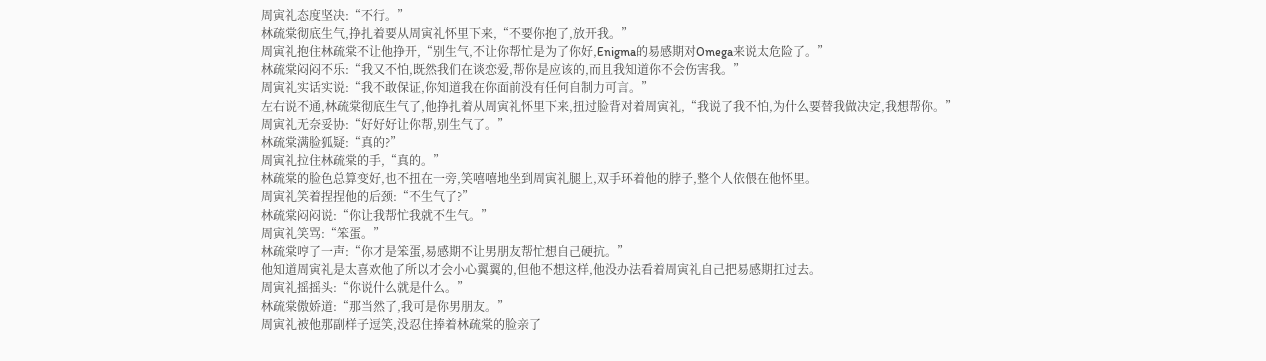周寅礼态度坚决:“不行。”
林疏棠彻底生气,挣扎着要从周寅礼怀里下来,“不要你抱了,放开我。”
周寅礼抱住林疏棠不让他挣开,“别生气,不让你帮忙是为了你好,Enigma的易感期对Omega来说太危险了。”
林疏棠闷闷不乐:“我又不怕,既然我们在谈恋爱,帮你是应该的,而且我知道你不会伤害我。”
周寅礼实话实说:“我不敢保证,你知道我在你面前没有任何自制力可言。”
左右说不通,林疏棠彻底生气了,他挣扎着从周寅礼怀里下来,扭过脸背对着周寅礼,“我说了我不怕,为什么要替我做决定,我想帮你。”
周寅礼无奈妥协:“好好好让你帮,别生气了。”
林疏棠满脸狐疑:“真的?”
周寅礼拉住林疏棠的手,“真的。”
林疏棠的脸色总算变好,也不扭在一旁,笑嘻嘻地坐到周寅礼腿上,双手环着他的脖子,整个人依偎在他怀里。
周寅礼笑着捏捏他的后颈:“不生气了?”
林疏棠闷闷说:“你让我帮忙我就不生气。”
周寅礼笑骂:“笨蛋。”
林疏棠哼了一声:“你才是笨蛋,易感期不让男朋友帮忙想自己硬抗。”
他知道周寅礼是太喜欢他了所以才会小心翼翼的,但他不想这样,他没办法看着周寅礼自己把易感期扛过去。
周寅礼摇摇头:“你说什么就是什么。”
林疏棠傲娇道:“那当然了,我可是你男朋友。”
周寅礼被他那副样子逗笑,没忍住捧着林疏棠的脸亲了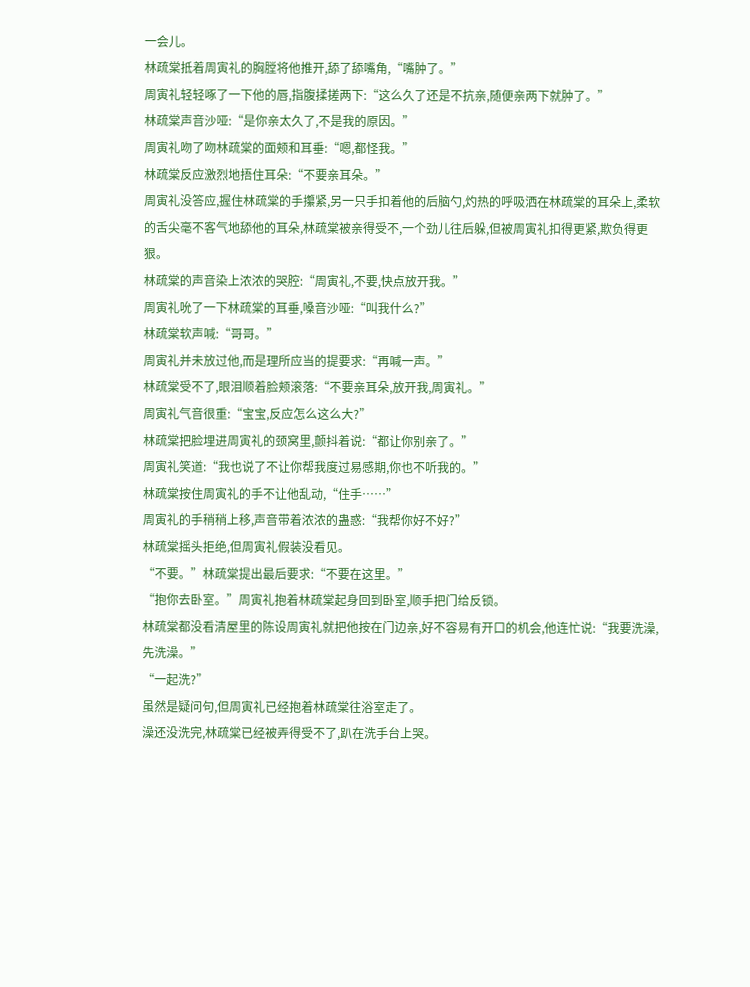一会儿。
林疏棠抵着周寅礼的胸膛将他推开,舔了舔嘴角,“嘴肿了。”
周寅礼轻轻啄了一下他的唇,指腹揉搓两下:“这么久了还是不抗亲,随便亲两下就肿了。”
林疏棠声音沙哑:“是你亲太久了,不是我的原因。”
周寅礼吻了吻林疏棠的面颊和耳垂:“嗯,都怪我。”
林疏棠反应激烈地捂住耳朵:“不要亲耳朵。”
周寅礼没答应,握住林疏棠的手攥紧,另一只手扣着他的后脑勺,灼热的呼吸洒在林疏棠的耳朵上,柔软的舌尖毫不客气地舔他的耳朵,林疏棠被亲得受不,一个劲儿往后躲,但被周寅礼扣得更紧,欺负得更狠。
林疏棠的声音染上浓浓的哭腔:“周寅礼,不要,快点放开我。”
周寅礼吮了一下林疏棠的耳垂,嗓音沙哑:“叫我什么?”
林疏棠软声喊:“哥哥。”
周寅礼并未放过他,而是理所应当的提要求:“再喊一声。”
林疏棠受不了,眼泪顺着脸颊滚落:“不要亲耳朵,放开我,周寅礼。”
周寅礼气音很重:“宝宝,反应怎么这么大?”
林疏棠把脸埋进周寅礼的颈窝里,颤抖着说:“都让你别亲了。”
周寅礼笑道:“我也说了不让你帮我度过易感期,你也不听我的。”
林疏棠按住周寅礼的手不让他乱动,“住手……”
周寅礼的手稍稍上移,声音带着浓浓的蛊惑:“我帮你好不好?”
林疏棠摇头拒绝,但周寅礼假装没看见。
“不要。”林疏棠提出最后要求:“不要在这里。”
“抱你去卧室。”周寅礼抱着林疏棠起身回到卧室,顺手把门给反锁。
林疏棠都没看清屋里的陈设周寅礼就把他按在门边亲,好不容易有开口的机会,他连忙说:“我要洗澡,先洗澡。”
“一起洗?”
虽然是疑问句,但周寅礼已经抱着林疏棠往浴室走了。
澡还没洗完,林疏棠已经被弄得受不了,趴在洗手台上哭。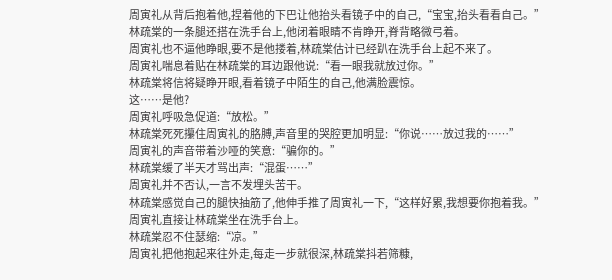周寅礼从背后抱着他,捏着他的下巴让他抬头看镜子中的自己,“宝宝,抬头看看自己。”
林疏棠的一条腿还搭在洗手台上,他闭着眼睛不肯睁开,脊背略微弓着。
周寅礼也不逼他睁眼,要不是他搂着,林疏棠估计已经趴在洗手台上起不来了。
周寅礼喘息着贴在林疏棠的耳边跟他说:“看一眼我就放过你。”
林疏棠将信将疑睁开眼,看着镜子中陌生的自己,他满脸震惊。
这……是他?
周寅礼呼吸急促道:“放松。”
林疏棠死死攥住周寅礼的胳膊,声音里的哭腔更加明显:“你说……放过我的……”
周寅礼的声音带着沙哑的笑意:“骗你的。”
林疏棠缓了半天才骂出声:“混蛋……”
周寅礼并不否认,一言不发埋头苦干。
林疏棠感觉自己的腿快抽筋了,他伸手推了周寅礼一下,“这样好累,我想要你抱着我。”
周寅礼直接让林疏棠坐在洗手台上。
林疏棠忍不住瑟缩:“凉。”
周寅礼把他抱起来往外走,每走一步就很深,林疏棠抖若筛糠,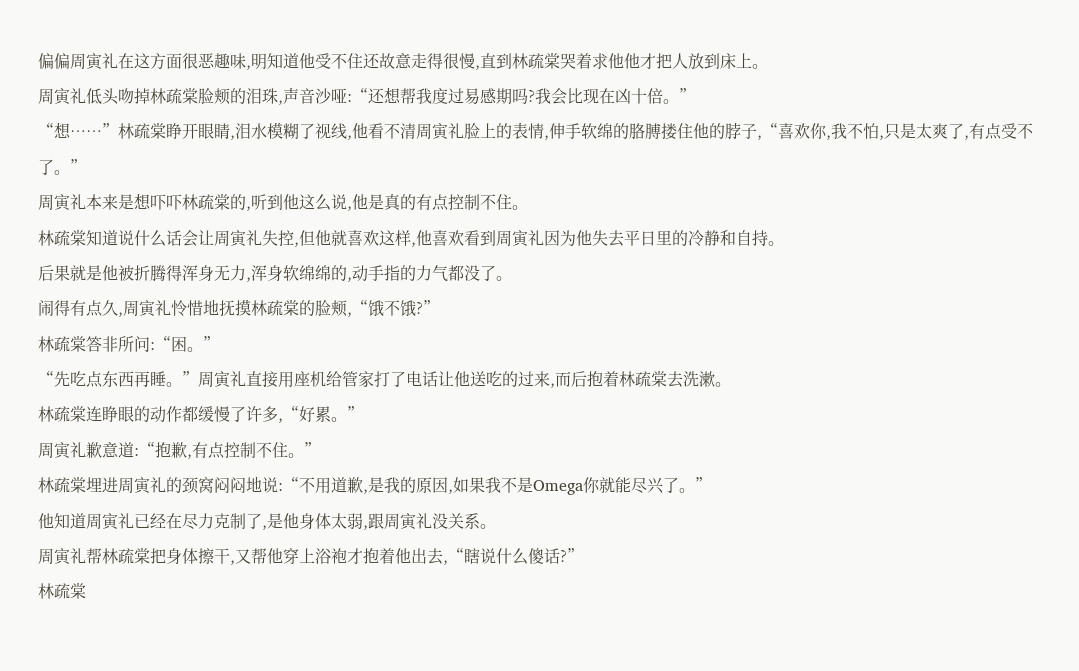偏偏周寅礼在这方面很恶趣味,明知道他受不住还故意走得很慢,直到林疏棠哭着求他他才把人放到床上。
周寅礼低头吻掉林疏棠脸颊的泪珠,声音沙哑:“还想帮我度过易感期吗?我会比现在凶十倍。”
“想……”林疏棠睁开眼睛,泪水模糊了视线,他看不清周寅礼脸上的表情,伸手软绵的胳膊搂住他的脖子,“喜欢你,我不怕,只是太爽了,有点受不了。”
周寅礼本来是想吓吓林疏棠的,听到他这么说,他是真的有点控制不住。
林疏棠知道说什么话会让周寅礼失控,但他就喜欢这样,他喜欢看到周寅礼因为他失去平日里的冷静和自持。
后果就是他被折腾得浑身无力,浑身软绵绵的,动手指的力气都没了。
闹得有点久,周寅礼怜惜地抚摸林疏棠的脸颊,“饿不饿?”
林疏棠答非所问:“困。”
“先吃点东西再睡。”周寅礼直接用座机给管家打了电话让他送吃的过来,而后抱着林疏棠去洗漱。
林疏棠连睁眼的动作都缓慢了许多,“好累。”
周寅礼歉意道:“抱歉,有点控制不住。”
林疏棠埋进周寅礼的颈窝闷闷地说:“不用道歉,是我的原因,如果我不是Omega你就能尽兴了。”
他知道周寅礼已经在尽力克制了,是他身体太弱,跟周寅礼没关系。
周寅礼帮林疏棠把身体擦干,又帮他穿上浴袍才抱着他出去,“瞎说什么傻话?”
林疏棠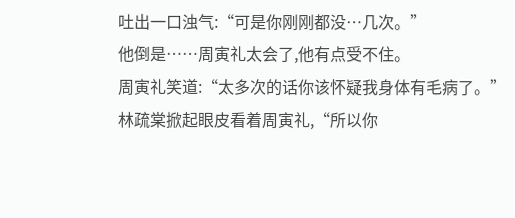吐出一口浊气:“可是你刚刚都没…几次。”
他倒是……周寅礼太会了,他有点受不住。
周寅礼笑道:“太多次的话你该怀疑我身体有毛病了。”
林疏棠掀起眼皮看着周寅礼,“所以你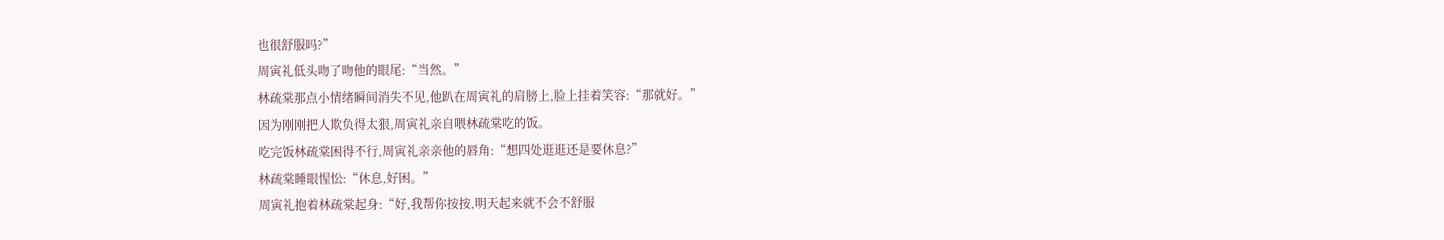也很舒服吗?”
周寅礼低头吻了吻他的眼尾:“当然。”
林疏棠那点小情绪瞬间消失不见,他趴在周寅礼的肩膀上,脸上挂着笑容:“那就好。”
因为刚刚把人欺负得太狠,周寅礼亲自喂林疏棠吃的饭。
吃完饭林疏棠困得不行,周寅礼亲亲他的唇角:“想四处逛逛还是要休息?”
林疏棠睡眼惺忪:“休息,好困。”
周寅礼抱着林疏棠起身:“好,我帮你按按,明天起来就不会不舒服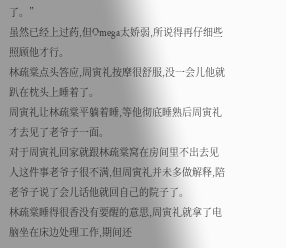了。”
虽然已经上过药,但Omega太娇弱,所说得再仔细些照顾他才行。
林疏棠点头答应,周寅礼按摩很舒服,没一会儿他就趴在枕头上睡着了。
周寅礼让林疏棠平躺着睡,等他彻底睡熟后周寅礼才去见了老爷子一面。
对于周寅礼回家就跟林疏棠窝在房间里不出去见人这件事老爷子很不满,但周寅礼并未多做解释,陪老爷子说了会儿话他就回自己的院子了。
林疏棠睡得很香没有要醒的意思,周寅礼就拿了电脑坐在床边处理工作,期间还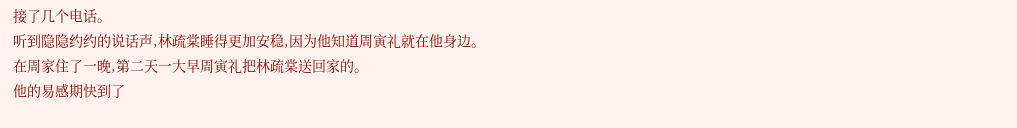接了几个电话。
听到隐隐约约的说话声,林疏棠睡得更加安稳,因为他知道周寅礼就在他身边。
在周家住了一晚,第二天一大早周寅礼把林疏棠送回家的。
他的易感期快到了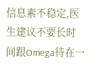信息素不稳定,医生建议不要长时间跟Omega待在一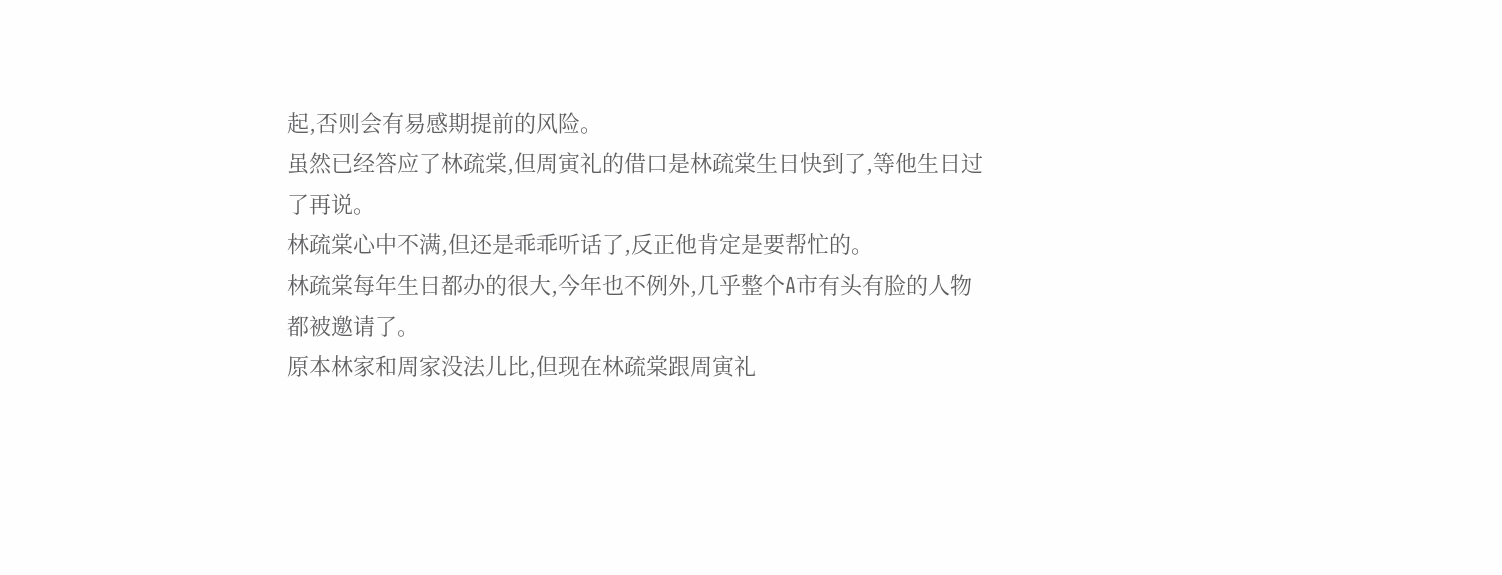起,否则会有易感期提前的风险。
虽然已经答应了林疏棠,但周寅礼的借口是林疏棠生日快到了,等他生日过了再说。
林疏棠心中不满,但还是乖乖听话了,反正他肯定是要帮忙的。
林疏棠每年生日都办的很大,今年也不例外,几乎整个A市有头有脸的人物都被邀请了。
原本林家和周家没法儿比,但现在林疏棠跟周寅礼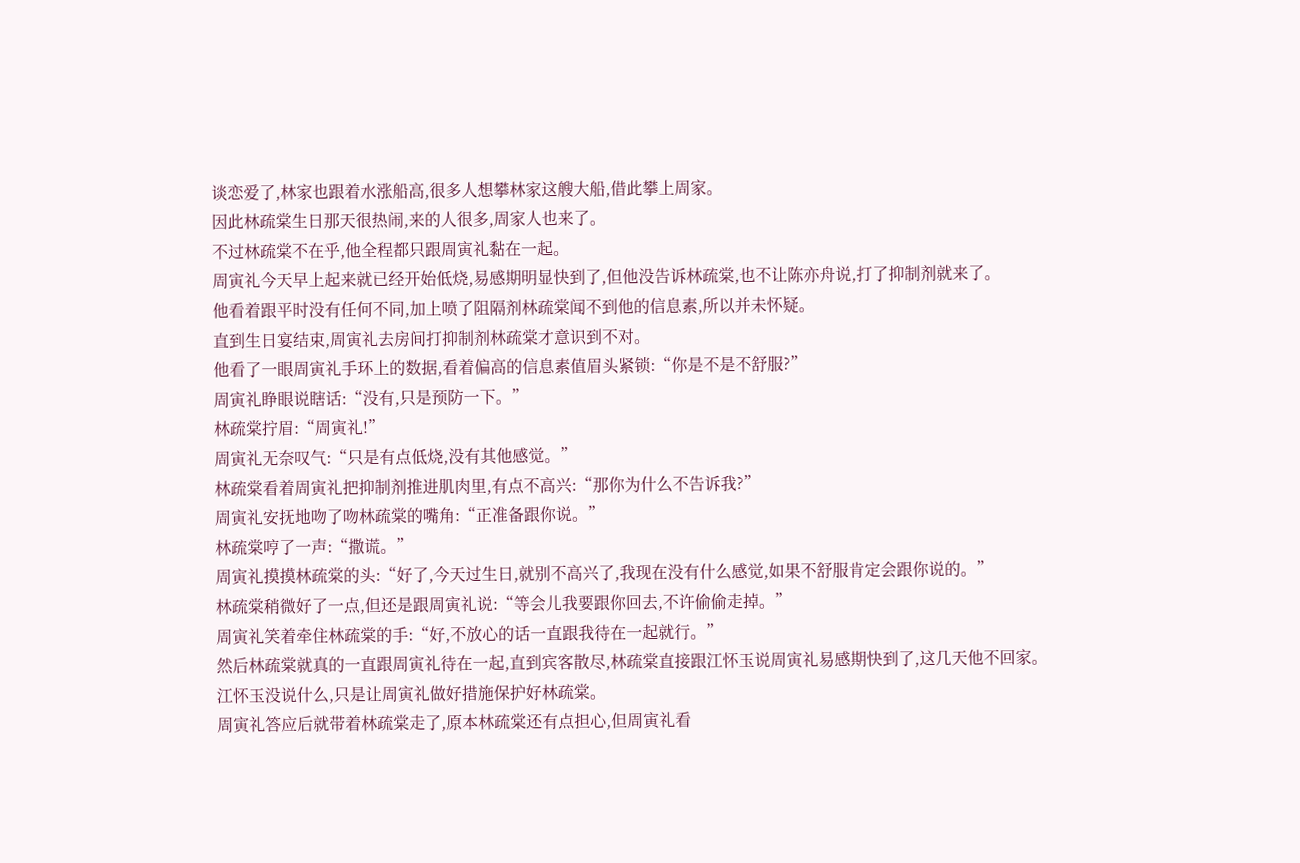谈恋爱了,林家也跟着水涨船高,很多人想攀林家这艘大船,借此攀上周家。
因此林疏棠生日那天很热闹,来的人很多,周家人也来了。
不过林疏棠不在乎,他全程都只跟周寅礼黏在一起。
周寅礼今天早上起来就已经开始低烧,易感期明显快到了,但他没告诉林疏棠,也不让陈亦舟说,打了抑制剂就来了。
他看着跟平时没有任何不同,加上喷了阻隔剂林疏棠闻不到他的信息素,所以并未怀疑。
直到生日宴结束,周寅礼去房间打抑制剂林疏棠才意识到不对。
他看了一眼周寅礼手环上的数据,看着偏高的信息素值眉头紧锁:“你是不是不舒服?”
周寅礼睁眼说瞎话:“没有,只是预防一下。”
林疏棠拧眉:“周寅礼!”
周寅礼无奈叹气:“只是有点低烧,没有其他感觉。”
林疏棠看着周寅礼把抑制剂推进肌肉里,有点不高兴:“那你为什么不告诉我?”
周寅礼安抚地吻了吻林疏棠的嘴角:“正准备跟你说。”
林疏棠哼了一声:“撒谎。”
周寅礼摸摸林疏棠的头:“好了,今天过生日,就别不高兴了,我现在没有什么感觉,如果不舒服肯定会跟你说的。”
林疏棠稍微好了一点,但还是跟周寅礼说:“等会儿我要跟你回去,不许偷偷走掉。”
周寅礼笑着牵住林疏棠的手:“好,不放心的话一直跟我待在一起就行。”
然后林疏棠就真的一直跟周寅礼待在一起,直到宾客散尽,林疏棠直接跟江怀玉说周寅礼易感期快到了,这几天他不回家。
江怀玉没说什么,只是让周寅礼做好措施保护好林疏棠。
周寅礼答应后就带着林疏棠走了,原本林疏棠还有点担心,但周寅礼看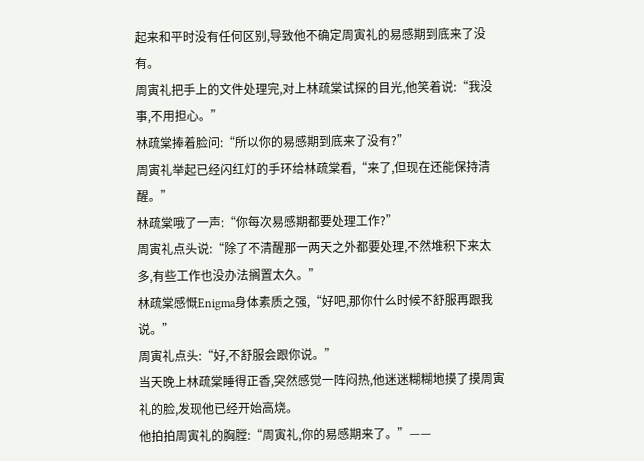起来和平时没有任何区别,导致他不确定周寅礼的易感期到底来了没有。
周寅礼把手上的文件处理完,对上林疏棠试探的目光,他笑着说:“我没事,不用担心。”
林疏棠捧着脸问:“所以你的易感期到底来了没有?”
周寅礼举起已经闪红灯的手环给林疏棠看,“来了,但现在还能保持清醒。”
林疏棠哦了一声:“你每次易感期都要处理工作?”
周寅礼点头说:“除了不清醒那一两天之外都要处理,不然堆积下来太多,有些工作也没办法搁置太久。”
林疏棠感慨Enigma身体素质之强,“好吧,那你什么时候不舒服再跟我说。”
周寅礼点头:“好,不舒服会跟你说。”
当天晚上林疏棠睡得正香,突然感觉一阵闷热,他迷迷糊糊地摸了摸周寅礼的脸,发现他已经开始高烧。
他拍拍周寅礼的胸膛:“周寅礼,你的易感期来了。”——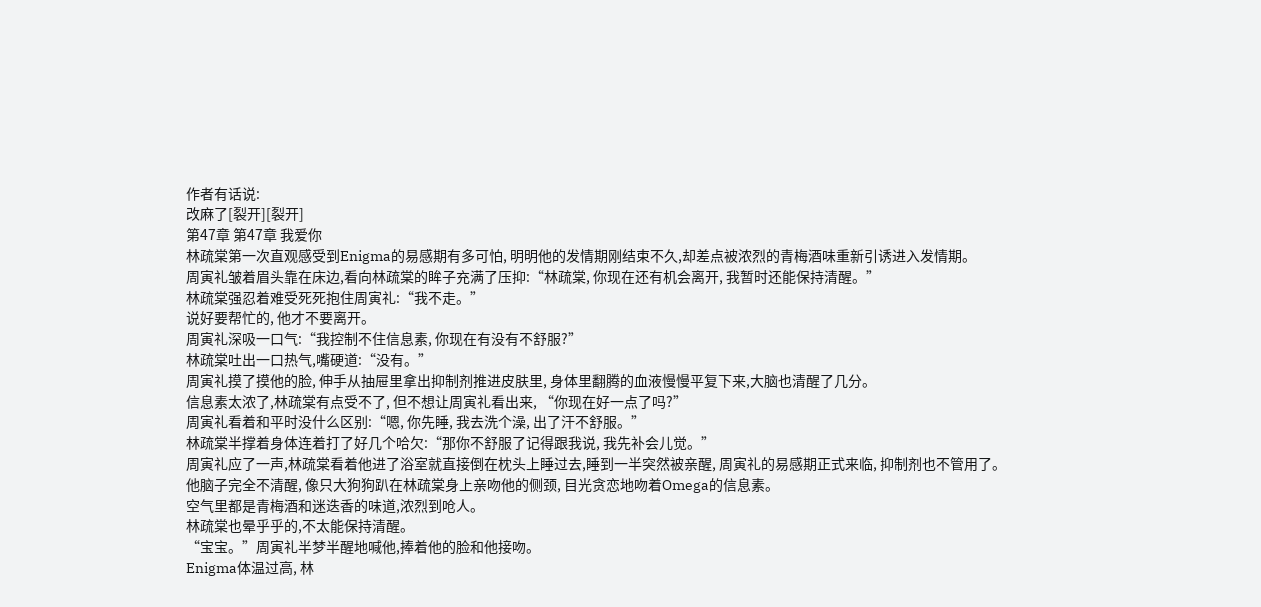作者有话说:
改麻了[裂开][裂开]
第47章 第47章 我爱你
林疏棠第一次直观感受到Enigma的易感期有多可怕, 明明他的发情期刚结束不久,却差点被浓烈的青梅酒味重新引诱进入发情期。
周寅礼皱着眉头靠在床边,看向林疏棠的眸子充满了压抑:“林疏棠, 你现在还有机会离开, 我暂时还能保持清醒。”
林疏棠强忍着难受死死抱住周寅礼:“我不走。”
说好要帮忙的, 他才不要离开。
周寅礼深吸一口气:“我控制不住信息素, 你现在有没有不舒服?”
林疏棠吐出一口热气,嘴硬道:“没有。”
周寅礼摸了摸他的脸, 伸手从抽屉里拿出抑制剂推进皮肤里, 身体里翻腾的血液慢慢平复下来,大脑也清醒了几分。
信息素太浓了,林疏棠有点受不了, 但不想让周寅礼看出来, “你现在好一点了吗?”
周寅礼看着和平时没什么区别:“嗯, 你先睡, 我去洗个澡, 出了汗不舒服。”
林疏棠半撑着身体连着打了好几个哈欠:“那你不舒服了记得跟我说, 我先补会儿觉。”
周寅礼应了一声,林疏棠看着他进了浴室就直接倒在枕头上睡过去,睡到一半突然被亲醒, 周寅礼的易感期正式来临, 抑制剂也不管用了。
他脑子完全不清醒, 像只大狗狗趴在林疏棠身上亲吻他的侧颈, 目光贪恋地吻着Omega的信息素。
空气里都是青梅酒和迷迭香的味道,浓烈到呛人。
林疏棠也晕乎乎的,不太能保持清醒。
“宝宝。”周寅礼半梦半醒地喊他,捧着他的脸和他接吻。
Enigma体温过高, 林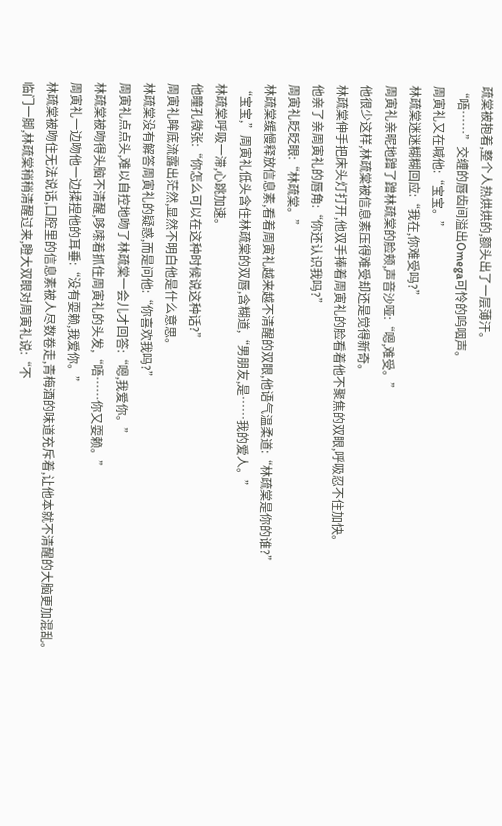疏棠被抱着,整个人热烘烘的,额头出了一层薄汗。
“唔……”交缠的唇齿间溢出Omega可怜的呜咽声。
周寅礼又在喊他:“宝宝。”
林疏棠迷迷糊糊回应:“我在,你难受吗?”
周寅礼亲昵地蹭了蹭林疏棠的脸颊,声音沙哑:“嗯,难受。”
他很少这样,林疏棠被信息素压得难受却还是觉得新奇。
林疏棠伸手把床头灯打开,他双手捧着周寅礼的脸看着他不聚焦的双眼,呼吸忍不住加快。
他亲了亲周寅礼的唇角:“你还认识我吗?”
周寅礼眨眨眼:“林疏棠。”
林疏棠缓慢释放信息素,看着周寅礼越来越不清醒的双眼,他语气温柔道:“林疏棠是你的谁?”
“宝宝,”周寅礼低头含住林疏棠的双唇,含糊道,“男朋友,是……我的爱人。”
林疏棠呼吸一滞,心跳加速。
他瞳孔微张:“你怎么可以在这种时候说这种话?”
周寅礼眸底流露出茫然,显然不明白他是什么意思。
林疏棠没有解答周寅礼的疑惑,而是问他:“你喜欢我吗?”
周寅礼点点头,难以自控地吻了林疏棠一会儿才回答:“嗯,我爱你。”
林疏棠被吻得头脑不清醒,哆嗦着抓住周寅礼的头发,“唔……你又耍赖。”
周寅礼一边吻他一边揉捏他的耳垂:“没有耍赖,我爱你。”
林疏棠被吻住无法说话,口腔里的信息素被人尽数卷走,青梅酒的味道充斥着,让他本就不清醒的大脑更加混乱。
临门一脚,林疏棠稍稍清醒过来,瞪大双眼对周寅礼说:“不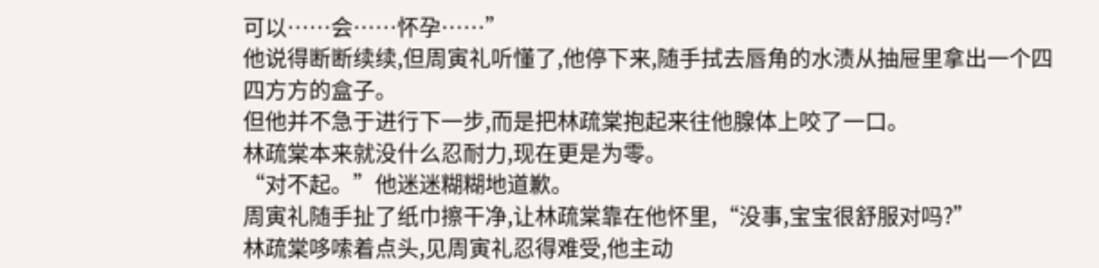可以……会……怀孕……”
他说得断断续续,但周寅礼听懂了,他停下来,随手拭去唇角的水渍从抽屉里拿出一个四四方方的盒子。
但他并不急于进行下一步,而是把林疏棠抱起来往他腺体上咬了一口。
林疏棠本来就没什么忍耐力,现在更是为零。
“对不起。”他迷迷糊糊地道歉。
周寅礼随手扯了纸巾擦干净,让林疏棠靠在他怀里,“没事,宝宝很舒服对吗?”
林疏棠哆嗦着点头,见周寅礼忍得难受,他主动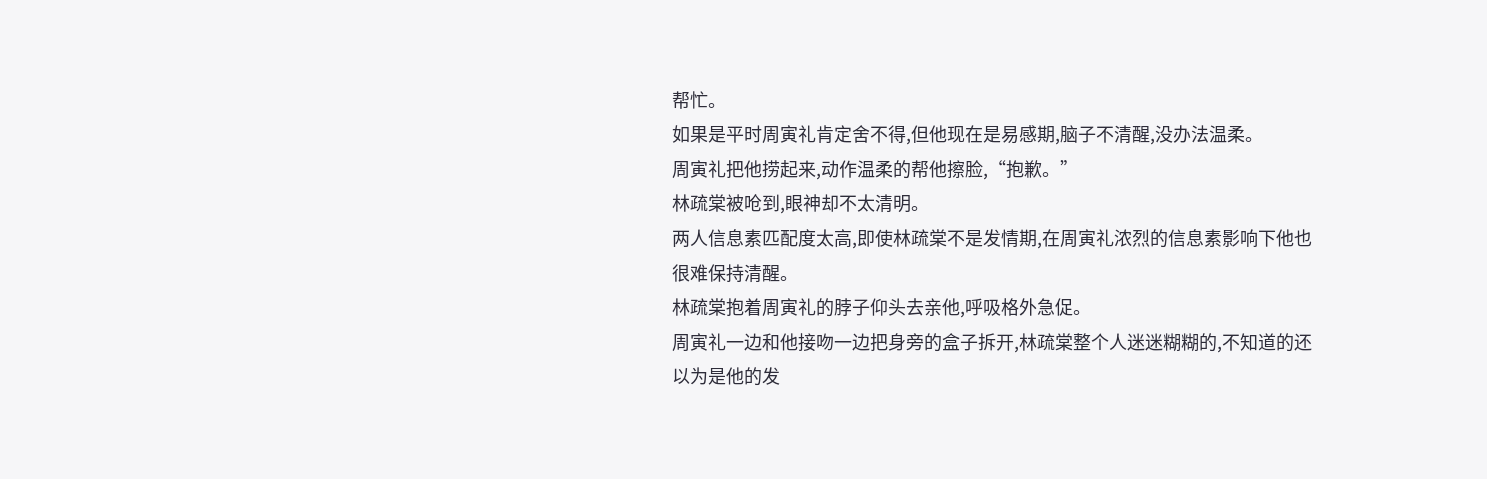帮忙。
如果是平时周寅礼肯定舍不得,但他现在是易感期,脑子不清醒,没办法温柔。
周寅礼把他捞起来,动作温柔的帮他擦脸,“抱歉。”
林疏棠被呛到,眼神却不太清明。
两人信息素匹配度太高,即使林疏棠不是发情期,在周寅礼浓烈的信息素影响下他也很难保持清醒。
林疏棠抱着周寅礼的脖子仰头去亲他,呼吸格外急促。
周寅礼一边和他接吻一边把身旁的盒子拆开,林疏棠整个人迷迷糊糊的,不知道的还以为是他的发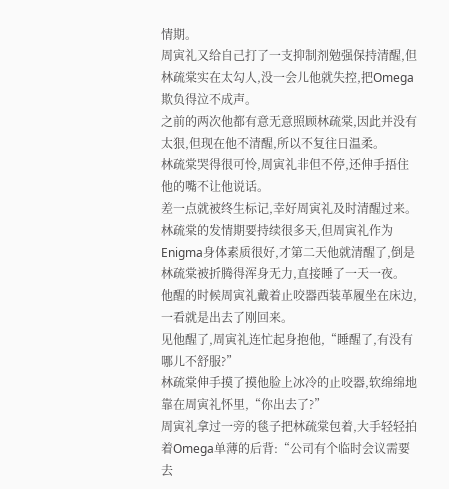情期。
周寅礼又给自己打了一支抑制剂勉强保持清醒,但林疏棠实在太勾人,没一会儿他就失控,把Omega欺负得泣不成声。
之前的两次他都有意无意照顾林疏棠,因此并没有太狠,但现在他不清醒,所以不复往日温柔。
林疏棠哭得很可怜,周寅礼非但不停,还伸手捂住他的嘴不让他说话。
差一点就被终生标记,幸好周寅礼及时清醒过来。
林疏棠的发情期要持续很多天,但周寅礼作为Enigma身体素质很好,才第二天他就清醒了,倒是林疏棠被折腾得浑身无力,直接睡了一天一夜。
他醒的时候周寅礼戴着止咬器西装革履坐在床边,一看就是出去了刚回来。
见他醒了,周寅礼连忙起身抱他,“睡醒了,有没有哪儿不舒服?”
林疏棠伸手摸了摸他脸上冰冷的止咬器,软绵绵地靠在周寅礼怀里,“你出去了?”
周寅礼拿过一旁的毯子把林疏棠包着,大手轻轻拍着Omega单薄的后背:“公司有个临时会议需要去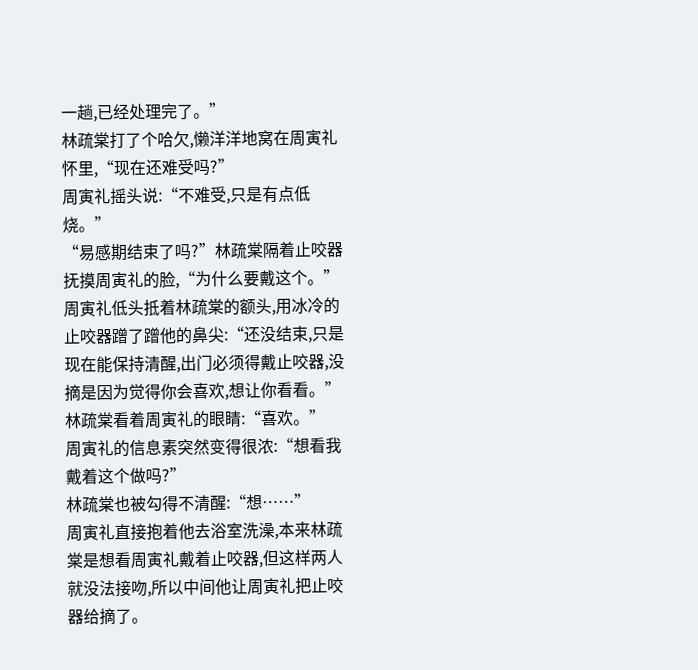一趟,已经处理完了。”
林疏棠打了个哈欠,懒洋洋地窝在周寅礼怀里,“现在还难受吗?”
周寅礼摇头说:“不难受,只是有点低烧。”
“易感期结束了吗?”林疏棠隔着止咬器抚摸周寅礼的脸,“为什么要戴这个。”
周寅礼低头抵着林疏棠的额头,用冰冷的止咬器蹭了蹭他的鼻尖:“还没结束,只是现在能保持清醒,出门必须得戴止咬器,没摘是因为觉得你会喜欢,想让你看看。”
林疏棠看着周寅礼的眼睛:“喜欢。”
周寅礼的信息素突然变得很浓:“想看我戴着这个做吗?”
林疏棠也被勾得不清醒:“想……”
周寅礼直接抱着他去浴室洗澡,本来林疏棠是想看周寅礼戴着止咬器,但这样两人就没法接吻,所以中间他让周寅礼把止咬器给摘了。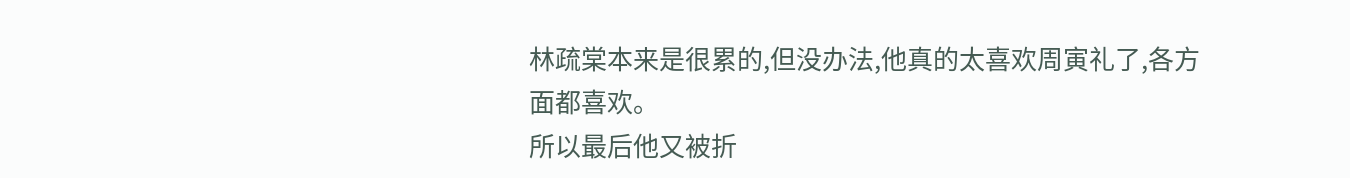林疏棠本来是很累的,但没办法,他真的太喜欢周寅礼了,各方面都喜欢。
所以最后他又被折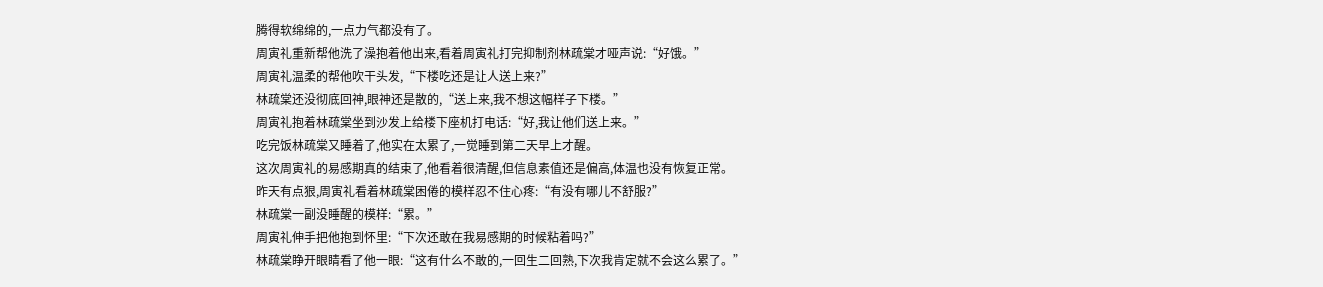腾得软绵绵的,一点力气都没有了。
周寅礼重新帮他洗了澡抱着他出来,看着周寅礼打完抑制剂林疏棠才哑声说:“好饿。”
周寅礼温柔的帮他吹干头发,“下楼吃还是让人送上来?”
林疏棠还没彻底回神,眼神还是散的,“送上来,我不想这幅样子下楼。”
周寅礼抱着林疏棠坐到沙发上给楼下座机打电话:“好,我让他们送上来。”
吃完饭林疏棠又睡着了,他实在太累了,一觉睡到第二天早上才醒。
这次周寅礼的易感期真的结束了,他看着很清醒,但信息素值还是偏高,体温也没有恢复正常。
昨天有点狠,周寅礼看着林疏棠困倦的模样忍不住心疼:“有没有哪儿不舒服?”
林疏棠一副没睡醒的模样:“累。”
周寅礼伸手把他抱到怀里:“下次还敢在我易感期的时候粘着吗?”
林疏棠睁开眼睛看了他一眼:“这有什么不敢的,一回生二回熟,下次我肯定就不会这么累了。”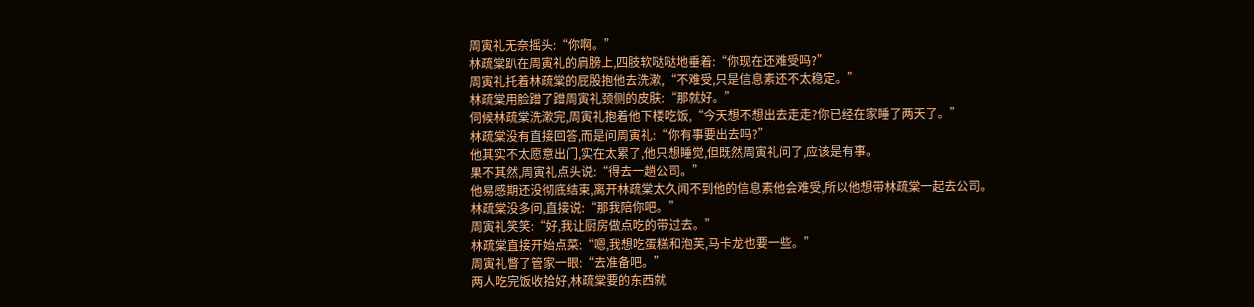周寅礼无奈摇头:“你啊。”
林疏棠趴在周寅礼的肩膀上,四肢软哒哒地垂着:“你现在还难受吗?”
周寅礼托着林疏棠的屁股抱他去洗漱,“不难受,只是信息素还不太稳定。”
林疏棠用脸蹭了蹭周寅礼颈侧的皮肤:“那就好。”
伺候林疏棠洗漱完,周寅礼抱着他下楼吃饭,“今天想不想出去走走?你已经在家睡了两天了。”
林疏棠没有直接回答,而是问周寅礼:“你有事要出去吗?”
他其实不太愿意出门,实在太累了,他只想睡觉,但既然周寅礼问了,应该是有事。
果不其然,周寅礼点头说:“得去一趟公司。”
他易感期还没彻底结束,离开林疏棠太久闻不到他的信息素他会难受,所以他想带林疏棠一起去公司。
林疏棠没多问,直接说:“那我陪你吧。”
周寅礼笑笑:“好,我让厨房做点吃的带过去。”
林疏棠直接开始点菜:“嗯,我想吃蛋糕和泡芙,马卡龙也要一些。”
周寅礼瞥了管家一眼:“去准备吧。”
两人吃完饭收拾好,林疏棠要的东西就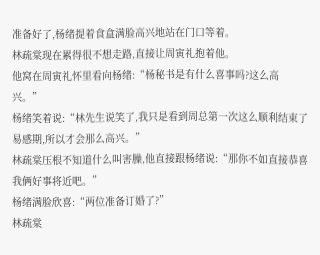准备好了,杨绪提着食盒满脸高兴地站在门口等着。
林疏棠现在累得很不想走路,直接让周寅礼抱着他。
他窝在周寅礼怀里看向杨绪:“杨秘书是有什么喜事吗?这么高兴。”
杨绪笑着说:“林先生说笑了,我只是看到周总第一次这么顺利结束了易感期,所以才会那么高兴。”
林疏棠压根不知道什么叫害臊,他直接跟杨绪说:“那你不如直接恭喜我俩好事将近吧。”
杨绪满脸欣喜:“两位准备订婚了?”
林疏棠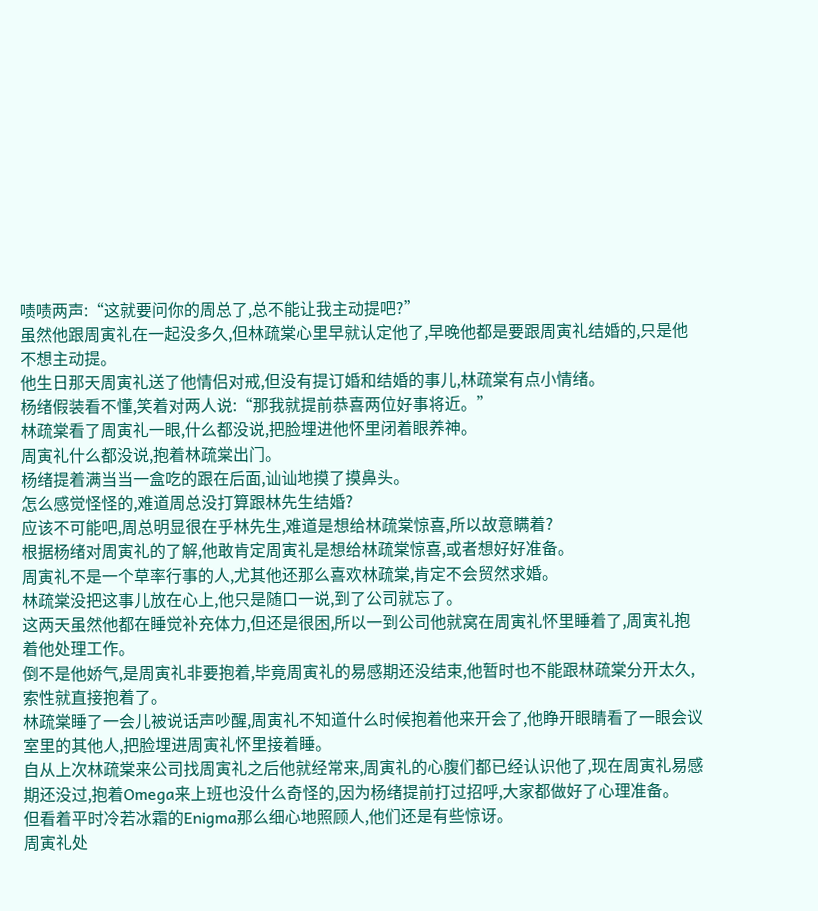啧啧两声:“这就要问你的周总了,总不能让我主动提吧?”
虽然他跟周寅礼在一起没多久,但林疏棠心里早就认定他了,早晚他都是要跟周寅礼结婚的,只是他不想主动提。
他生日那天周寅礼送了他情侣对戒,但没有提订婚和结婚的事儿,林疏棠有点小情绪。
杨绪假装看不懂,笑着对两人说:“那我就提前恭喜两位好事将近。”
林疏棠看了周寅礼一眼,什么都没说,把脸埋进他怀里闭着眼养神。
周寅礼什么都没说,抱着林疏棠出门。
杨绪提着满当当一盒吃的跟在后面,讪讪地摸了摸鼻头。
怎么感觉怪怪的,难道周总没打算跟林先生结婚?
应该不可能吧,周总明显很在乎林先生,难道是想给林疏棠惊喜,所以故意瞒着?
根据杨绪对周寅礼的了解,他敢肯定周寅礼是想给林疏棠惊喜,或者想好好准备。
周寅礼不是一个草率行事的人,尤其他还那么喜欢林疏棠,肯定不会贸然求婚。
林疏棠没把这事儿放在心上,他只是随口一说,到了公司就忘了。
这两天虽然他都在睡觉补充体力,但还是很困,所以一到公司他就窝在周寅礼怀里睡着了,周寅礼抱着他处理工作。
倒不是他娇气,是周寅礼非要抱着,毕竟周寅礼的易感期还没结束,他暂时也不能跟林疏棠分开太久,索性就直接抱着了。
林疏棠睡了一会儿被说话声吵醒,周寅礼不知道什么时候抱着他来开会了,他睁开眼睛看了一眼会议室里的其他人,把脸埋进周寅礼怀里接着睡。
自从上次林疏棠来公司找周寅礼之后他就经常来,周寅礼的心腹们都已经认识他了,现在周寅礼易感期还没过,抱着Omega来上班也没什么奇怪的,因为杨绪提前打过招呼,大家都做好了心理准备。
但看着平时冷若冰霜的Enigma那么细心地照顾人,他们还是有些惊讶。
周寅礼处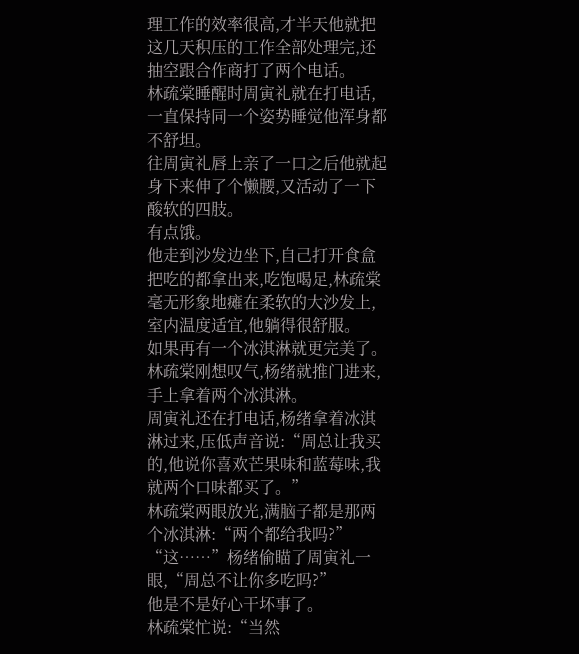理工作的效率很高,才半天他就把这几天积压的工作全部处理完,还抽空跟合作商打了两个电话。
林疏棠睡醒时周寅礼就在打电话,一直保持同一个姿势睡觉他浑身都不舒坦。
往周寅礼唇上亲了一口之后他就起身下来伸了个懒腰,又活动了一下酸软的四肢。
有点饿。
他走到沙发边坐下,自己打开食盒把吃的都拿出来,吃饱喝足,林疏棠毫无形象地瘫在柔软的大沙发上,室内温度适宜,他躺得很舒服。
如果再有一个冰淇淋就更完美了。
林疏棠刚想叹气,杨绪就推门进来,手上拿着两个冰淇淋。
周寅礼还在打电话,杨绪拿着冰淇淋过来,压低声音说:“周总让我买的,他说你喜欢芒果味和蓝莓味,我就两个口味都买了。”
林疏棠两眼放光,满脑子都是那两个冰淇淋:“两个都给我吗?”
“这……”杨绪偷瞄了周寅礼一眼,“周总不让你多吃吗?”
他是不是好心干坏事了。
林疏棠忙说:“当然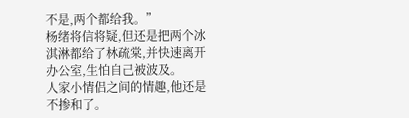不是,两个都给我。”
杨绪将信将疑,但还是把两个冰淇淋都给了林疏棠,并快速离开办公室,生怕自己被波及。
人家小情侣之间的情趣,他还是不掺和了。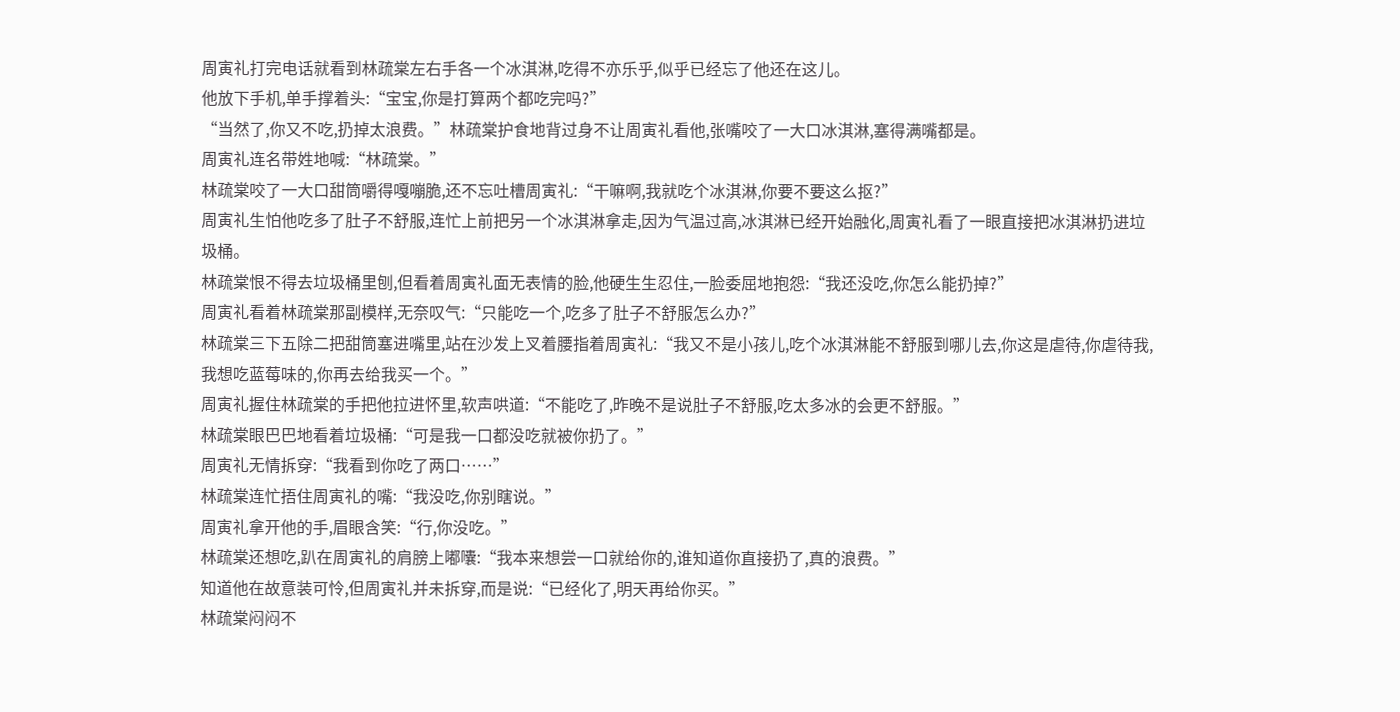周寅礼打完电话就看到林疏棠左右手各一个冰淇淋,吃得不亦乐乎,似乎已经忘了他还在这儿。
他放下手机,单手撑着头:“宝宝,你是打算两个都吃完吗?”
“当然了,你又不吃,扔掉太浪费。”林疏棠护食地背过身不让周寅礼看他,张嘴咬了一大口冰淇淋,塞得满嘴都是。
周寅礼连名带姓地喊:“林疏棠。”
林疏棠咬了一大口甜筒嚼得嘎嘣脆,还不忘吐槽周寅礼:“干嘛啊,我就吃个冰淇淋,你要不要这么抠?”
周寅礼生怕他吃多了肚子不舒服,连忙上前把另一个冰淇淋拿走,因为气温过高,冰淇淋已经开始融化,周寅礼看了一眼直接把冰淇淋扔进垃圾桶。
林疏棠恨不得去垃圾桶里刨,但看着周寅礼面无表情的脸,他硬生生忍住,一脸委屈地抱怨:“我还没吃,你怎么能扔掉?”
周寅礼看着林疏棠那副模样,无奈叹气:“只能吃一个,吃多了肚子不舒服怎么办?”
林疏棠三下五除二把甜筒塞进嘴里,站在沙发上叉着腰指着周寅礼:“我又不是小孩儿,吃个冰淇淋能不舒服到哪儿去,你这是虐待,你虐待我,我想吃蓝莓味的,你再去给我买一个。”
周寅礼握住林疏棠的手把他拉进怀里,软声哄道:“不能吃了,昨晚不是说肚子不舒服,吃太多冰的会更不舒服。”
林疏棠眼巴巴地看着垃圾桶:“可是我一口都没吃就被你扔了。”
周寅礼无情拆穿:“我看到你吃了两口……”
林疏棠连忙捂住周寅礼的嘴:“我没吃,你别瞎说。”
周寅礼拿开他的手,眉眼含笑:“行,你没吃。”
林疏棠还想吃,趴在周寅礼的肩膀上嘟囔:“我本来想尝一口就给你的,谁知道你直接扔了,真的浪费。”
知道他在故意装可怜,但周寅礼并未拆穿,而是说:“已经化了,明天再给你买。”
林疏棠闷闷不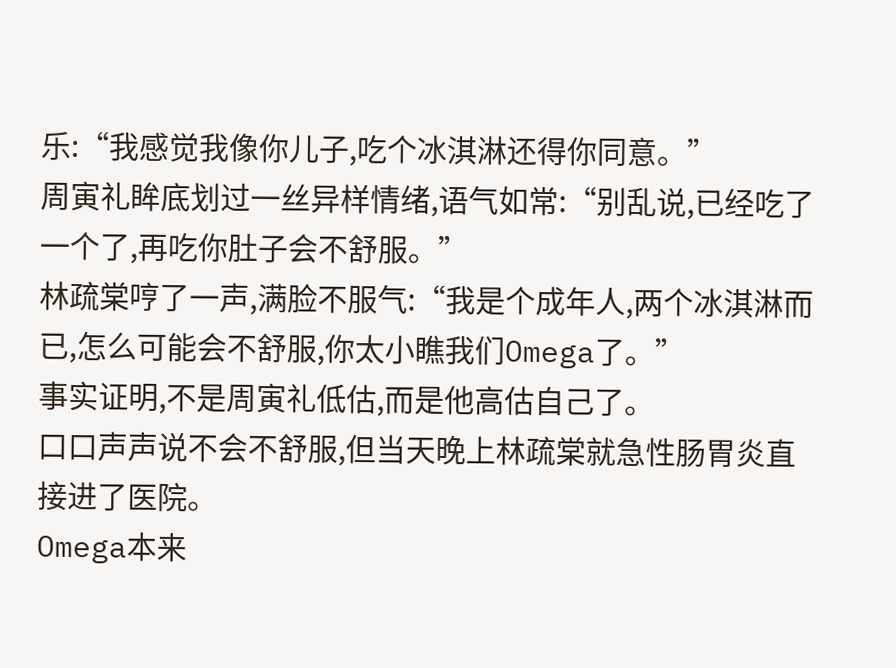乐:“我感觉我像你儿子,吃个冰淇淋还得你同意。”
周寅礼眸底划过一丝异样情绪,语气如常:“别乱说,已经吃了一个了,再吃你肚子会不舒服。”
林疏棠哼了一声,满脸不服气:“我是个成年人,两个冰淇淋而已,怎么可能会不舒服,你太小瞧我们Omega了。”
事实证明,不是周寅礼低估,而是他高估自己了。
口口声声说不会不舒服,但当天晚上林疏棠就急性肠胃炎直接进了医院。
Omega本来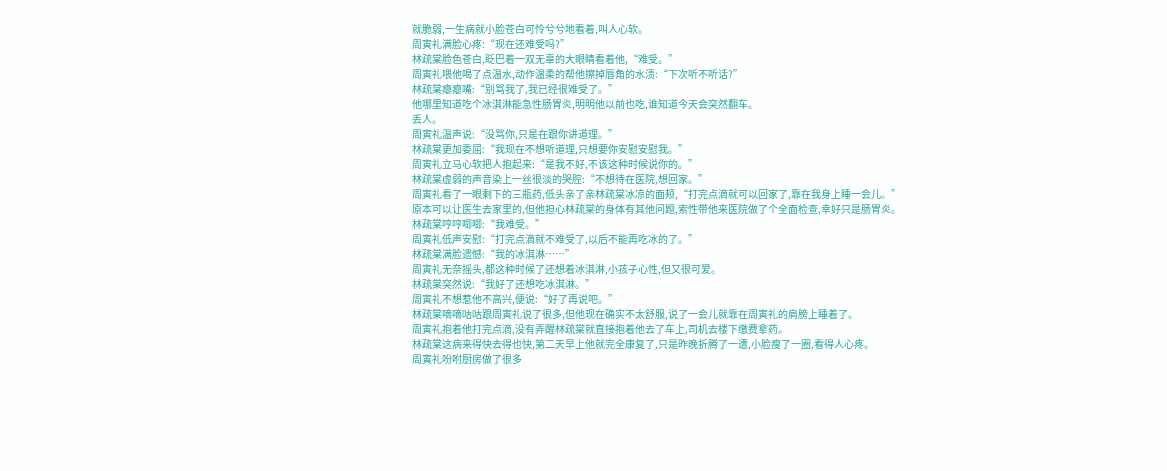就脆弱,一生病就小脸苍白可怜兮兮地看着,叫人心软。
周寅礼满脸心疼:“现在还难受吗?”
林疏棠脸色苍白,眨巴着一双无辜的大眼睛看着他,“难受。”
周寅礼喂他喝了点温水,动作温柔的帮他擦掉唇角的水渍:“下次听不听话?”
林疏棠瘪瘪嘴:“别骂我了,我已经很难受了。”
他哪里知道吃个冰淇淋能急性肠胃炎,明明他以前也吃,谁知道今天会突然翻车。
丢人。
周寅礼温声说:“没骂你,只是在跟你讲道理。”
林疏棠更加委屈:“我现在不想听道理,只想要你安慰安慰我。”
周寅礼立马心软把人抱起来:“是我不好,不该这种时候说你的。”
林疏棠虚弱的声音染上一丝很淡的哭腔:“不想待在医院,想回家。”
周寅礼看了一眼剩下的三瓶药,低头亲了亲林疏棠冰凉的面颊,“打完点滴就可以回家了,靠在我身上睡一会儿。”
原本可以让医生去家里的,但他担心林疏棠的身体有其他问题,索性带他来医院做了个全面检查,幸好只是肠胃炎。
林疏棠哼哼唧唧:“我难受。”
周寅礼低声安慰:“打完点滴就不难受了,以后不能再吃冰的了。”
林疏棠满脸遗憾:“我的冰淇淋……”
周寅礼无奈摇头,都这种时候了还想着冰淇淋,小孩子心性,但又很可爱。
林疏棠突然说:“我好了还想吃冰淇淋。”
周寅礼不想惹他不高兴,便说:“好了再说吧。”
林疏棠嘀嘀咕咕跟周寅礼说了很多,但他现在确实不太舒服,说了一会儿就靠在周寅礼的肩膀上睡着了。
周寅礼抱着他打完点滴,没有弄醒林疏棠就直接抱着他去了车上,司机去楼下缴费拿药。
林疏棠这病来得快去得也快,第二天早上他就完全康复了,只是昨晚折腾了一遭,小脸瘦了一圈,看得人心疼。
周寅礼吩咐厨房做了很多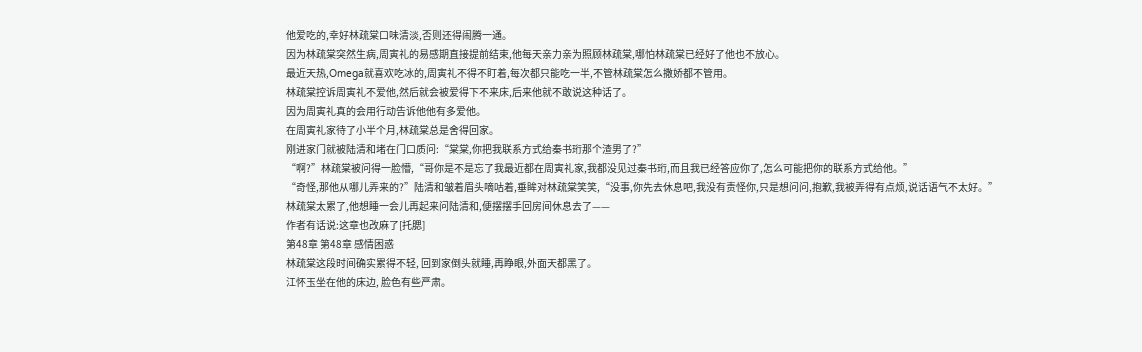他爱吃的,幸好林疏棠口味清淡,否则还得闹腾一通。
因为林疏棠突然生病,周寅礼的易感期直接提前结束,他每天亲力亲为照顾林疏棠,哪怕林疏棠已经好了他也不放心。
最近天热,Omega就喜欢吃冰的,周寅礼不得不盯着,每次都只能吃一半,不管林疏棠怎么撒娇都不管用。
林疏棠控诉周寅礼不爱他,然后就会被爱得下不来床,后来他就不敢说这种话了。
因为周寅礼真的会用行动告诉他他有多爱他。
在周寅礼家待了小半个月,林疏棠总是舍得回家。
刚进家门就被陆清和堵在门口质问:“棠棠,你把我联系方式给秦书珩那个渣男了?”
“啊?”林疏棠被问得一脸懵,“哥你是不是忘了我最近都在周寅礼家,我都没见过秦书珩,而且我已经答应你了,怎么可能把你的联系方式给他。”
“奇怪,那他从哪儿弄来的?”陆清和皱着眉头嘀咕着,垂眸对林疏棠笑笑,“没事,你先去休息吧,我没有责怪你,只是想问问,抱歉,我被弄得有点烦,说话语气不太好。”
林疏棠太累了,他想睡一会儿再起来问陆清和,便摆摆手回房间休息去了——
作者有话说:这章也改麻了[托腮]
第48章 第48章 感情困惑
林疏棠这段时间确实累得不轻, 回到家倒头就睡,再睁眼,外面天都黑了。
江怀玉坐在他的床边, 脸色有些严肃。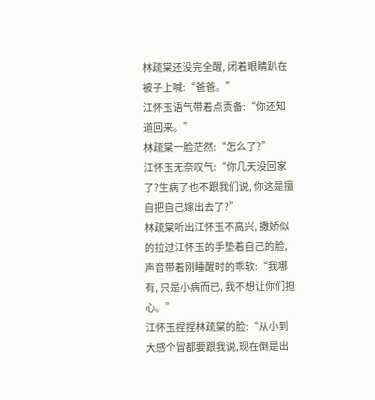林疏棠还没完全醒, 闭着眼睛趴在被子上喊:“爸爸。”
江怀玉语气带着点责备:“你还知道回来。”
林疏棠一脸茫然:“怎么了?”
江怀玉无奈叹气:“你几天没回家了?生病了也不跟我们说, 你这是擅自把自己嫁出去了?”
林疏棠听出江怀玉不高兴, 撒娇似的拉过江怀玉的手垫着自己的脸,声音带着刚睡醒时的乖软:“我哪有, 只是小病而已, 我不想让你们担心。”
江怀玉捏捏林疏棠的脸:“从小到大感个冒都要跟我说,现在倒是出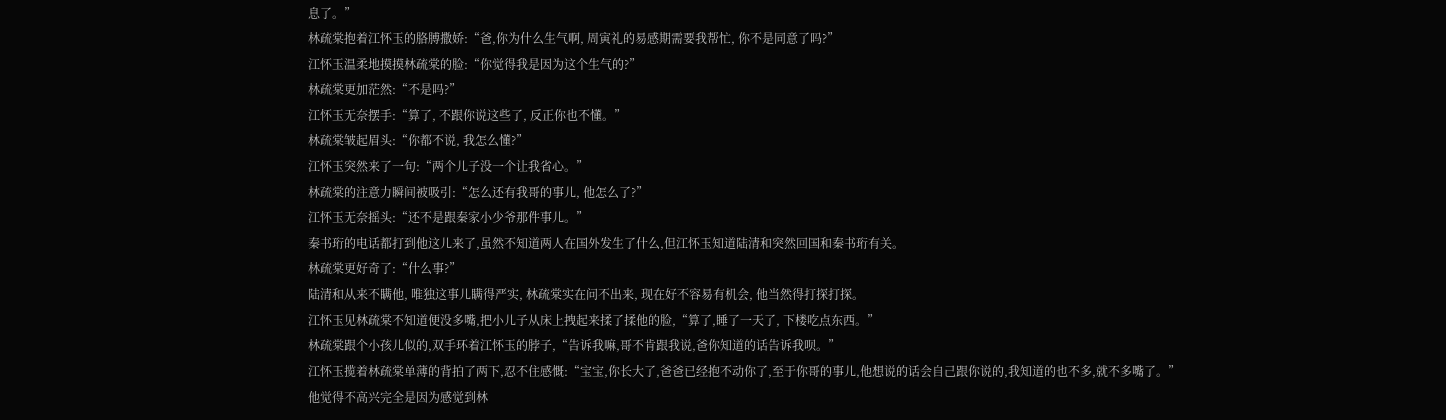息了。”
林疏棠抱着江怀玉的胳膊撒娇:“爸,你为什么生气啊, 周寅礼的易感期需要我帮忙, 你不是同意了吗?”
江怀玉温柔地摸摸林疏棠的脸:“你觉得我是因为这个生气的?”
林疏棠更加茫然:“不是吗?”
江怀玉无奈摆手:“算了, 不跟你说这些了, 反正你也不懂。”
林疏棠皱起眉头:“你都不说, 我怎么懂?”
江怀玉突然来了一句:“两个儿子没一个让我省心。”
林疏棠的注意力瞬间被吸引:“怎么还有我哥的事儿, 他怎么了?”
江怀玉无奈摇头:“还不是跟秦家小少爷那件事儿。”
秦书珩的电话都打到他这儿来了,虽然不知道两人在国外发生了什么,但江怀玉知道陆清和突然回国和秦书珩有关。
林疏棠更好奇了:“什么事?”
陆清和从来不瞒他, 唯独这事儿瞒得严实, 林疏棠实在问不出来, 现在好不容易有机会, 他当然得打探打探。
江怀玉见林疏棠不知道便没多嘴,把小儿子从床上拽起来揉了揉他的脸,“算了,睡了一天了, 下楼吃点东西。”
林疏棠跟个小孩儿似的,双手环着江怀玉的脖子,“告诉我嘛,哥不肯跟我说,爸你知道的话告诉我呗。”
江怀玉揽着林疏棠单薄的背拍了两下,忍不住感慨:“宝宝,你长大了,爸爸已经抱不动你了,至于你哥的事儿,他想说的话会自己跟你说的,我知道的也不多,就不多嘴了。”
他觉得不高兴完全是因为感觉到林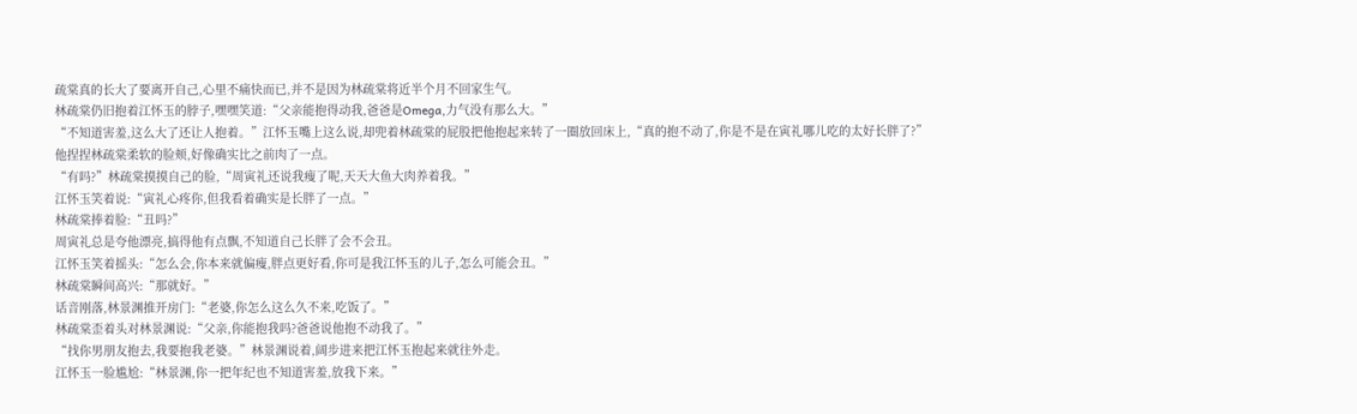疏棠真的长大了要离开自己,心里不痛快而已,并不是因为林疏棠将近半个月不回家生气。
林疏棠仍旧抱着江怀玉的脖子,嘿嘿笑道:“父亲能抱得动我,爸爸是Omega,力气没有那么大。”
“不知道害羞,这么大了还让人抱着。”江怀玉嘴上这么说,却兜着林疏棠的屁股把他抱起来转了一圈放回床上,“真的抱不动了,你是不是在寅礼哪儿吃的太好长胖了?”
他捏捏林疏棠柔软的脸颊,好像确实比之前肉了一点。
“有吗?”林疏棠摸摸自己的脸,“周寅礼还说我瘦了呢,天天大鱼大肉养着我。”
江怀玉笑着说:“寅礼心疼你,但我看着确实是长胖了一点。”
林疏棠捧着脸:“丑吗?”
周寅礼总是夸他漂亮,搞得他有点飘,不知道自己长胖了会不会丑。
江怀玉笑着摇头:“怎么会,你本来就偏瘦,胖点更好看,你可是我江怀玉的儿子,怎么可能会丑。”
林疏棠瞬间高兴:“那就好。”
话音刚落,林景渊推开房门:“老婆,你怎么这么久不来,吃饭了。”
林疏棠歪着头对林景渊说:“父亲,你能抱我吗?爸爸说他抱不动我了。”
“找你男朋友抱去,我要抱我老婆。”林景渊说着,阔步进来把江怀玉抱起来就往外走。
江怀玉一脸尴尬:“林景渊,你一把年纪也不知道害羞,放我下来。”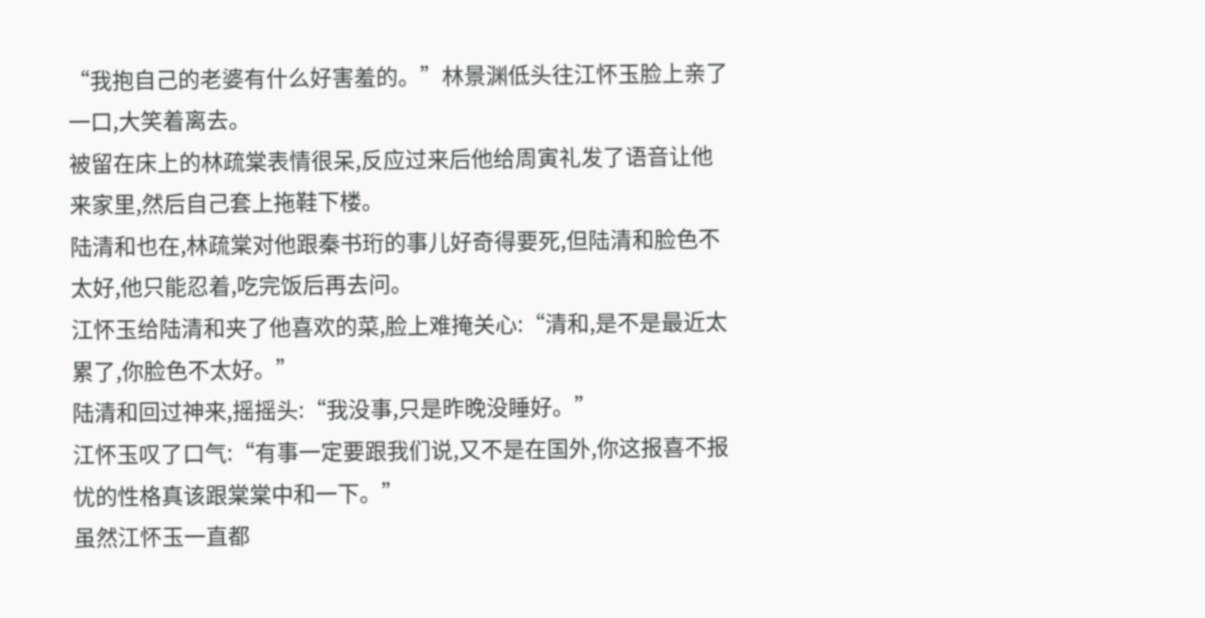“我抱自己的老婆有什么好害羞的。”林景渊低头往江怀玉脸上亲了一口,大笑着离去。
被留在床上的林疏棠表情很呆,反应过来后他给周寅礼发了语音让他来家里,然后自己套上拖鞋下楼。
陆清和也在,林疏棠对他跟秦书珩的事儿好奇得要死,但陆清和脸色不太好,他只能忍着,吃完饭后再去问。
江怀玉给陆清和夹了他喜欢的菜,脸上难掩关心:“清和,是不是最近太累了,你脸色不太好。”
陆清和回过神来,摇摇头:“我没事,只是昨晚没睡好。”
江怀玉叹了口气:“有事一定要跟我们说,又不是在国外,你这报喜不报忧的性格真该跟棠棠中和一下。”
虽然江怀玉一直都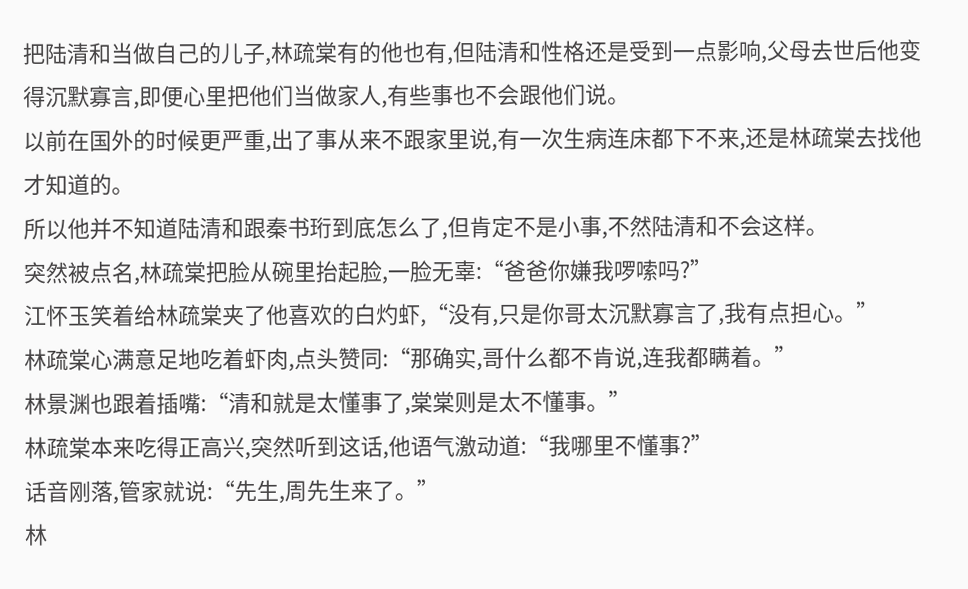把陆清和当做自己的儿子,林疏棠有的他也有,但陆清和性格还是受到一点影响,父母去世后他变得沉默寡言,即便心里把他们当做家人,有些事也不会跟他们说。
以前在国外的时候更严重,出了事从来不跟家里说,有一次生病连床都下不来,还是林疏棠去找他才知道的。
所以他并不知道陆清和跟秦书珩到底怎么了,但肯定不是小事,不然陆清和不会这样。
突然被点名,林疏棠把脸从碗里抬起脸,一脸无辜:“爸爸你嫌我啰嗦吗?”
江怀玉笑着给林疏棠夹了他喜欢的白灼虾,“没有,只是你哥太沉默寡言了,我有点担心。”
林疏棠心满意足地吃着虾肉,点头赞同:“那确实,哥什么都不肯说,连我都瞒着。”
林景渊也跟着插嘴:“清和就是太懂事了,棠棠则是太不懂事。”
林疏棠本来吃得正高兴,突然听到这话,他语气激动道:“我哪里不懂事?”
话音刚落,管家就说:“先生,周先生来了。”
林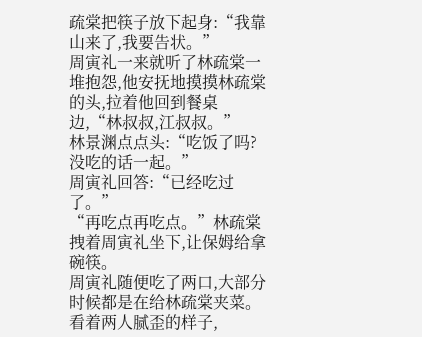疏棠把筷子放下起身:“我靠山来了,我要告状。”
周寅礼一来就听了林疏棠一堆抱怨,他安抚地摸摸林疏棠的头,拉着他回到餐桌边,“林叔叔,江叔叔。”
林景渊点点头:“吃饭了吗?没吃的话一起。”
周寅礼回答:“已经吃过了。”
“再吃点再吃点。”林疏棠拽着周寅礼坐下,让保姆给拿碗筷。
周寅礼随便吃了两口,大部分时候都是在给林疏棠夹菜。
看着两人腻歪的样子,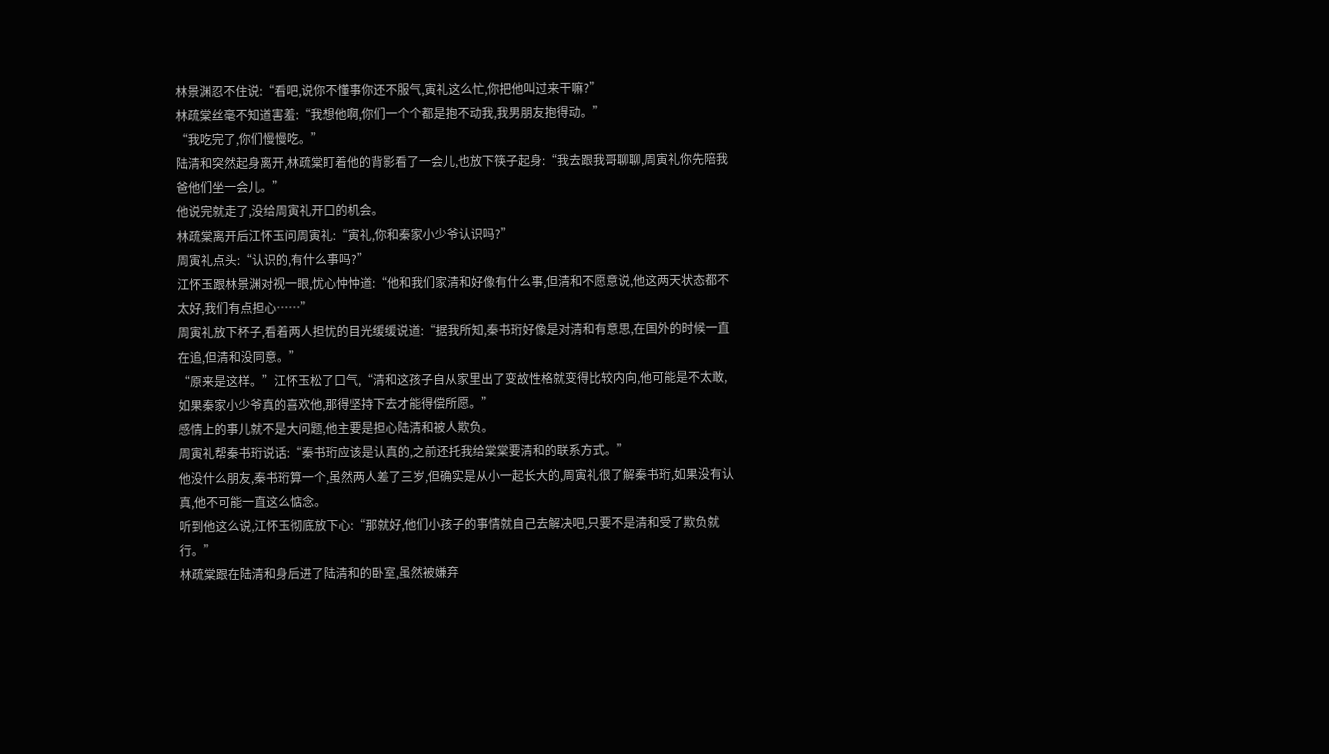林景渊忍不住说:“看吧,说你不懂事你还不服气,寅礼这么忙,你把他叫过来干嘛?”
林疏棠丝毫不知道害羞:“我想他啊,你们一个个都是抱不动我,我男朋友抱得动。”
“我吃完了,你们慢慢吃。”
陆清和突然起身离开,林疏棠盯着他的背影看了一会儿,也放下筷子起身:“我去跟我哥聊聊,周寅礼你先陪我爸他们坐一会儿。”
他说完就走了,没给周寅礼开口的机会。
林疏棠离开后江怀玉问周寅礼:“寅礼,你和秦家小少爷认识吗?”
周寅礼点头:“认识的,有什么事吗?”
江怀玉跟林景渊对视一眼,忧心忡忡道:“他和我们家清和好像有什么事,但清和不愿意说,他这两天状态都不太好,我们有点担心……”
周寅礼放下杯子,看着两人担忧的目光缓缓说道:“据我所知,秦书珩好像是对清和有意思,在国外的时候一直在追,但清和没同意。”
“原来是这样。”江怀玉松了口气,“清和这孩子自从家里出了变故性格就变得比较内向,他可能是不太敢,如果秦家小少爷真的喜欢他,那得坚持下去才能得偿所愿。”
感情上的事儿就不是大问题,他主要是担心陆清和被人欺负。
周寅礼帮秦书珩说话:“秦书珩应该是认真的,之前还托我给棠棠要清和的联系方式。”
他没什么朋友,秦书珩算一个,虽然两人差了三岁,但确实是从小一起长大的,周寅礼很了解秦书珩,如果没有认真,他不可能一直这么惦念。
听到他这么说,江怀玉彻底放下心:“那就好,他们小孩子的事情就自己去解决吧,只要不是清和受了欺负就行。”
林疏棠跟在陆清和身后进了陆清和的卧室,虽然被嫌弃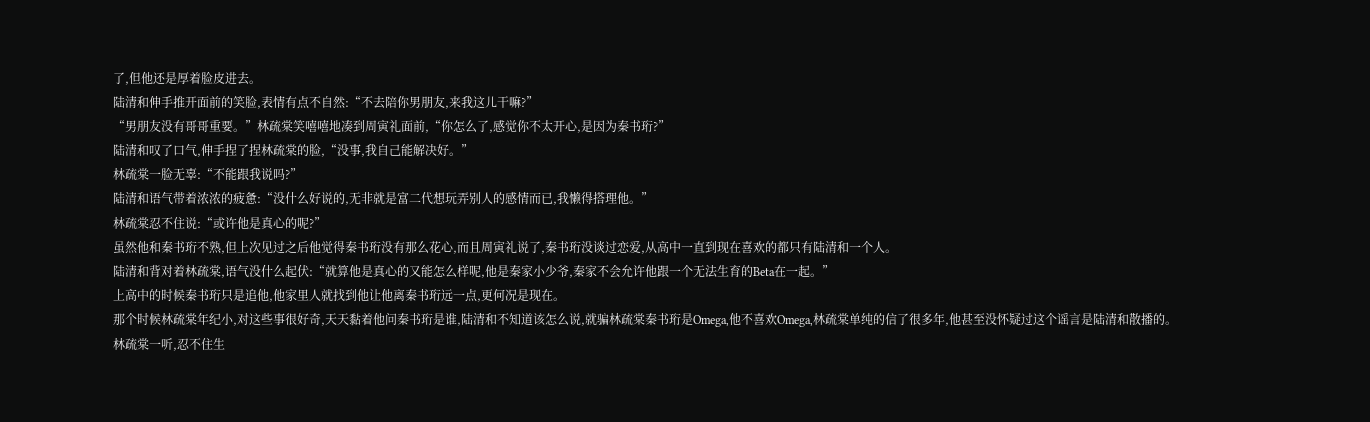了,但他还是厚着脸皮进去。
陆清和伸手推开面前的笑脸,表情有点不自然:“不去陪你男朋友,来我这儿干嘛?”
“男朋友没有哥哥重要。”林疏棠笑嘻嘻地凑到周寅礼面前,“你怎么了,感觉你不太开心,是因为秦书珩?”
陆清和叹了口气,伸手捏了捏林疏棠的脸,“没事,我自己能解决好。”
林疏棠一脸无辜:“不能跟我说吗?”
陆清和语气带着浓浓的疲惫:“没什么好说的,无非就是富二代想玩弄别人的感情而已,我懒得搭理他。”
林疏棠忍不住说:“或许他是真心的呢?”
虽然他和秦书珩不熟,但上次见过之后他觉得秦书珩没有那么花心,而且周寅礼说了,秦书珩没谈过恋爱,从高中一直到现在喜欢的都只有陆清和一个人。
陆清和背对着林疏棠,语气没什么起伏:“就算他是真心的又能怎么样呢,他是秦家小少爷,秦家不会允许他跟一个无法生育的Beta在一起。”
上高中的时候秦书珩只是追他,他家里人就找到他让他离秦书珩远一点,更何况是现在。
那个时候林疏棠年纪小,对这些事很好奇,天天黏着他问秦书珩是谁,陆清和不知道该怎么说,就骗林疏棠秦书珩是Omega,他不喜欢Omega,林疏棠单纯的信了很多年,他甚至没怀疑过这个谣言是陆清和散播的。
林疏棠一听,忍不住生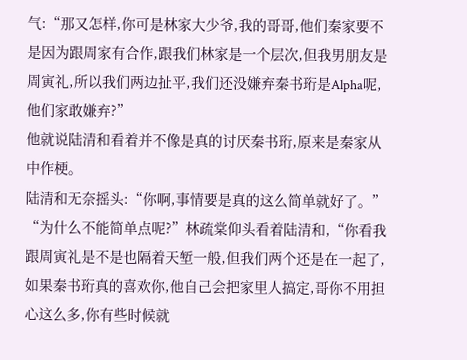气:“那又怎样,你可是林家大少爷,我的哥哥,他们秦家要不是因为跟周家有合作,跟我们林家是一个层次,但我男朋友是周寅礼,所以我们两边扯平,我们还没嫌弃秦书珩是Alpha呢,他们家敢嫌弃?”
他就说陆清和看着并不像是真的讨厌秦书珩,原来是秦家从中作梗。
陆清和无奈摇头:“你啊,事情要是真的这么简单就好了。”
“为什么不能简单点呢?”林疏棠仰头看着陆清和,“你看我跟周寅礼是不是也隔着天堑一般,但我们两个还是在一起了,如果秦书珩真的喜欢你,他自己会把家里人搞定,哥你不用担心这么多,你有些时候就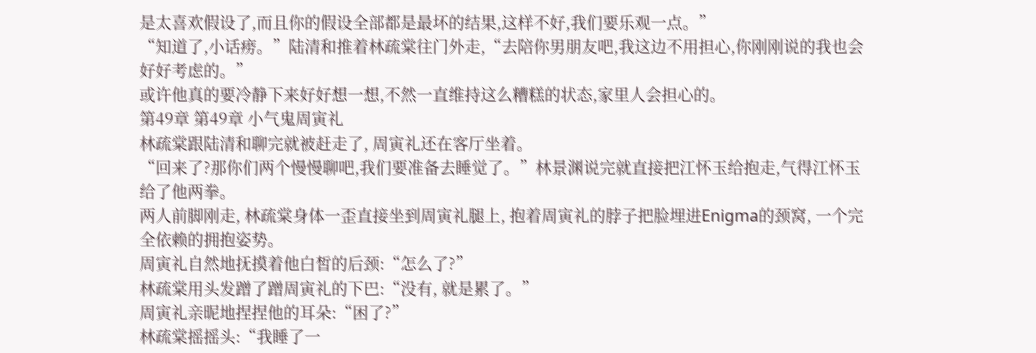是太喜欢假设了,而且你的假设全部都是最坏的结果,这样不好,我们要乐观一点。”
“知道了,小话痨。”陆清和推着林疏棠往门外走,“去陪你男朋友吧,我这边不用担心,你刚刚说的我也会好好考虑的。”
或许他真的要冷静下来好好想一想,不然一直维持这么糟糕的状态,家里人会担心的。
第49章 第49章 小气鬼周寅礼
林疏棠跟陆清和聊完就被赶走了, 周寅礼还在客厅坐着。
“回来了?那你们两个慢慢聊吧,我们要准备去睡觉了。”林景渊说完就直接把江怀玉给抱走,气得江怀玉给了他两拳。
两人前脚刚走, 林疏棠身体一歪直接坐到周寅礼腿上, 抱着周寅礼的脖子把脸埋进Enigma的颈窝, 一个完全依赖的拥抱姿势。
周寅礼自然地抚摸着他白皙的后颈:“怎么了?”
林疏棠用头发蹭了蹭周寅礼的下巴:“没有, 就是累了。”
周寅礼亲昵地捏捏他的耳朵:“困了?”
林疏棠摇摇头:“我睡了一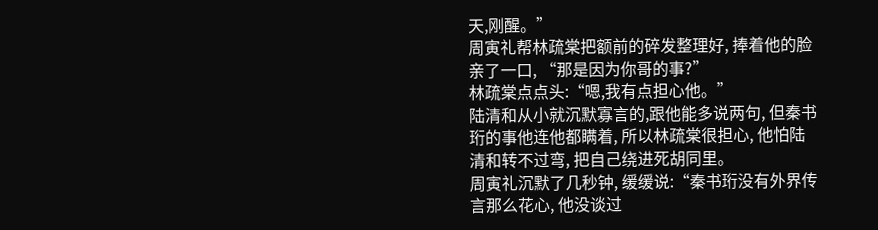天,刚醒。”
周寅礼帮林疏棠把额前的碎发整理好, 捧着他的脸亲了一口, “那是因为你哥的事?”
林疏棠点点头:“嗯,我有点担心他。”
陆清和从小就沉默寡言的,跟他能多说两句, 但秦书珩的事他连他都瞒着, 所以林疏棠很担心, 他怕陆清和转不过弯, 把自己绕进死胡同里。
周寅礼沉默了几秒钟, 缓缓说:“秦书珩没有外界传言那么花心, 他没谈过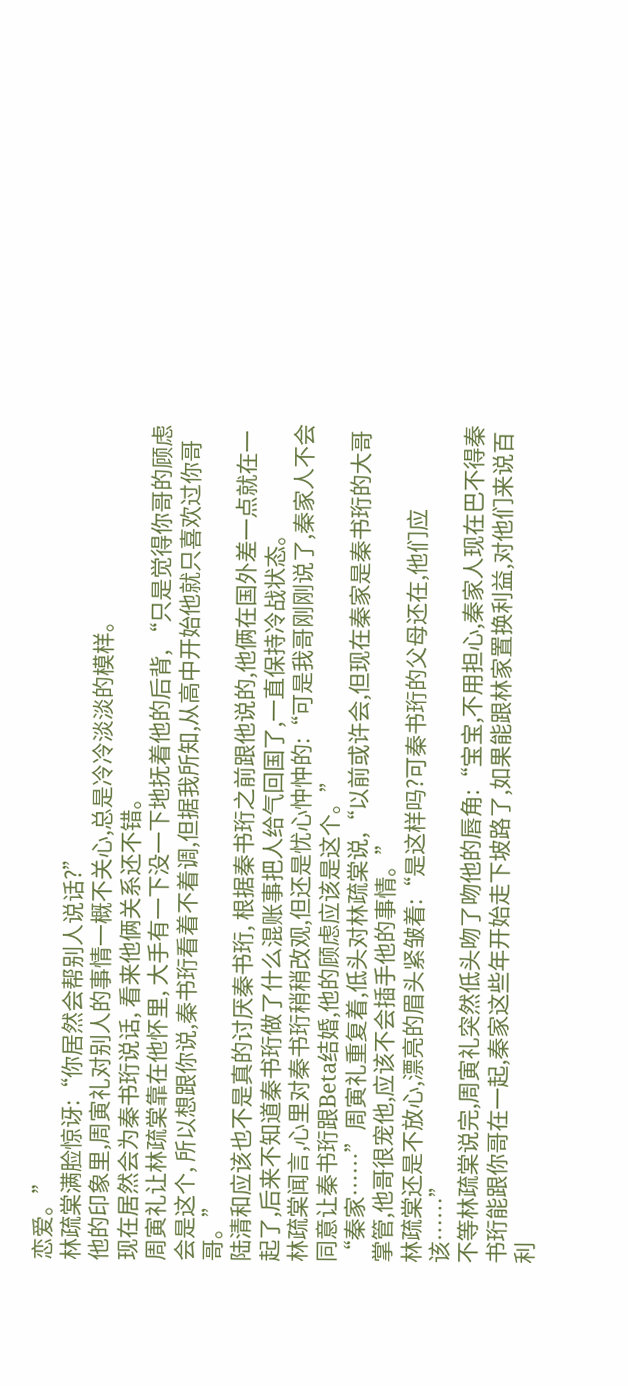恋爱。”
林疏棠满脸惊讶:“你居然会帮别人说话?”
他的印象里,周寅礼对别人的事情一概不关心,总是冷冷淡淡的模样。
现在居然会为秦书珩说话, 看来他俩关系还不错。
周寅礼让林疏棠靠在他怀里, 大手有一下没一下地抚着他的后背, “只是觉得你哥的顾虑会是这个, 所以想跟你说,秦书珩看着不着调,但据我所知,从高中开始他就只喜欢过你哥哥。”
陆清和应该也不是真的讨厌秦书珩, 根据秦书珩之前跟他说的,他俩在国外差一点就在一起了,后来不知道秦书珩做了什么混账事把人给气回国了,一直保持冷战状态。
林疏棠闻言,心里对秦书珩稍稍改观,但还是忧心忡忡的:“可是我哥刚刚说了,秦家人不会同意让秦书珩跟Beta结婚,他的顾虑应该是这个。”
“秦家……”周寅礼重复着,低头对林疏棠说,“以前或许会,但现在秦家是秦书珩的大哥掌管,他哥很宠他,应该不会插手他的事情。”
林疏棠还是不放心,漂亮的眉头紧皱着:“是这样吗?可秦书珩的父母还在,他们应该……”
不等林疏棠说完,周寅礼突然低头吻了吻他的唇角:“宝宝,不用担心,秦家人现在巴不得秦书珩能跟你哥在一起,秦家这些年开始走下坡路了,如果能跟林家置换利益,对他们来说百利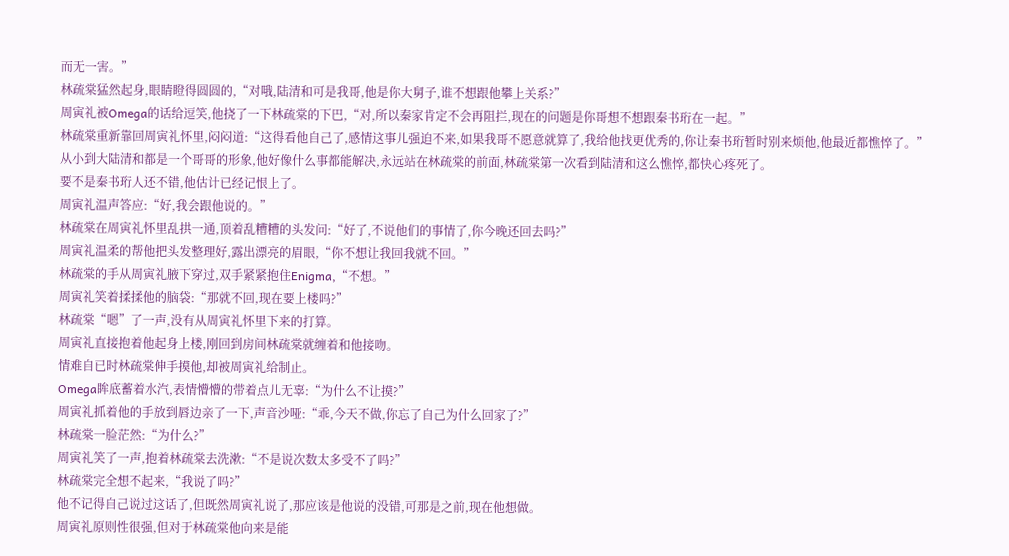而无一害。”
林疏棠猛然起身,眼睛瞪得圆圆的,“对哦,陆清和可是我哥,他是你大舅子,谁不想跟他攀上关系?”
周寅礼被Omega的话给逗笑,他挠了一下林疏棠的下巴,“对,所以秦家肯定不会再阻拦,现在的问题是你哥想不想跟秦书珩在一起。”
林疏棠重新靠回周寅礼怀里,闷闷道:“这得看他自己了,感情这事儿强迫不来,如果我哥不愿意就算了,我给他找更优秀的,你让秦书珩暂时别来烦他,他最近都憔悴了。”
从小到大陆清和都是一个哥哥的形象,他好像什么事都能解决,永远站在林疏棠的前面,林疏棠第一次看到陆清和这么憔悴,都快心疼死了。
要不是秦书珩人还不错,他估计已经记恨上了。
周寅礼温声答应:“好,我会跟他说的。”
林疏棠在周寅礼怀里乱拱一通,顶着乱糟糟的头发问:“好了,不说他们的事情了,你今晚还回去吗?”
周寅礼温柔的帮他把头发整理好,露出漂亮的眉眼,“你不想让我回我就不回。”
林疏棠的手从周寅礼腋下穿过,双手紧紧抱住Enigma,“不想。”
周寅礼笑着揉揉他的脑袋:“那就不回,现在要上楼吗?”
林疏棠“嗯”了一声,没有从周寅礼怀里下来的打算。
周寅礼直接抱着他起身上楼,刚回到房间林疏棠就缠着和他接吻。
情难自已时林疏棠伸手摸他,却被周寅礼给制止。
Omega眸底蓄着水汽,表情懵懵的带着点儿无辜:“为什么不让摸?”
周寅礼抓着他的手放到唇边亲了一下,声音沙哑:“乖,今天不做,你忘了自己为什么回家了?”
林疏棠一脸茫然:“为什么?”
周寅礼笑了一声,抱着林疏棠去洗漱:“不是说次数太多受不了吗?”
林疏棠完全想不起来,“我说了吗?”
他不记得自己说过这话了,但既然周寅礼说了,那应该是他说的没错,可那是之前,现在他想做。
周寅礼原则性很强,但对于林疏棠他向来是能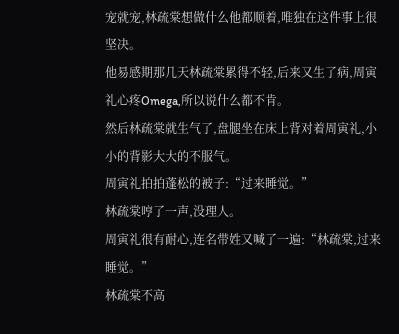宠就宠,林疏棠想做什么他都顺着,唯独在这件事上很坚决。
他易感期那几天林疏棠累得不轻,后来又生了病,周寅礼心疼Omega,所以说什么都不肯。
然后林疏棠就生气了,盘腿坐在床上背对着周寅礼,小小的背影大大的不服气。
周寅礼拍拍蓬松的被子:“过来睡觉。”
林疏棠哼了一声,没理人。
周寅礼很有耐心,连名带姓又喊了一遍:“林疏棠,过来睡觉。”
林疏棠不高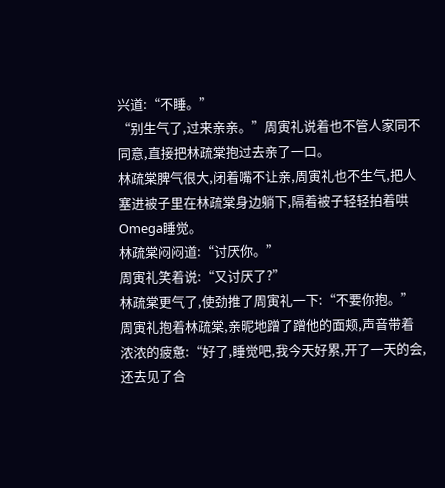兴道:“不睡。”
“别生气了,过来亲亲。”周寅礼说着也不管人家同不同意,直接把林疏棠抱过去亲了一口。
林疏棠脾气很大,闭着嘴不让亲,周寅礼也不生气,把人塞进被子里在林疏棠身边躺下,隔着被子轻轻拍着哄Omega睡觉。
林疏棠闷闷道:“讨厌你。”
周寅礼笑着说:“又讨厌了?”
林疏棠更气了,使劲推了周寅礼一下:“不要你抱。”
周寅礼抱着林疏棠,亲昵地蹭了蹭他的面颊,声音带着浓浓的疲惫:“好了,睡觉吧,我今天好累,开了一天的会,还去见了合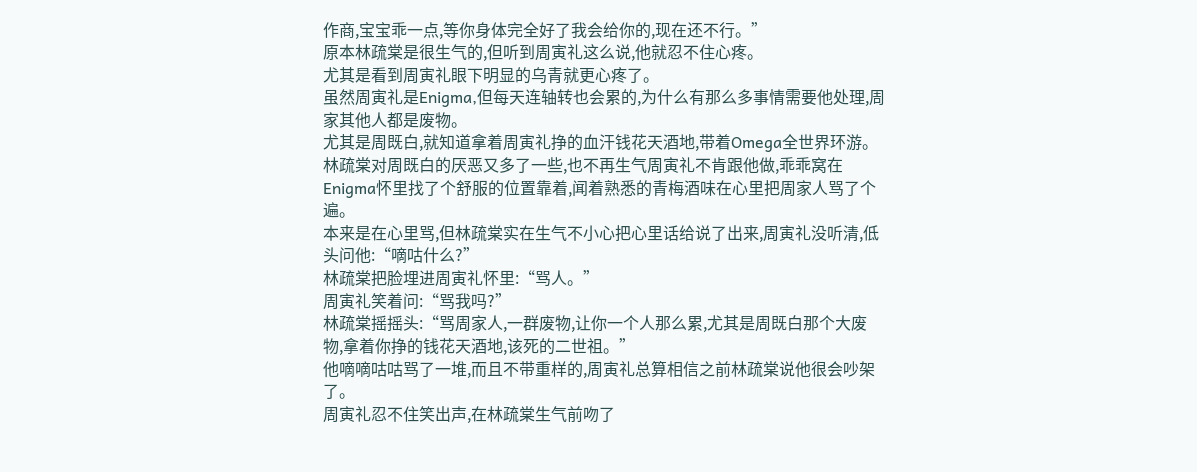作商,宝宝乖一点,等你身体完全好了我会给你的,现在还不行。”
原本林疏棠是很生气的,但听到周寅礼这么说,他就忍不住心疼。
尤其是看到周寅礼眼下明显的乌青就更心疼了。
虽然周寅礼是Enigma,但每天连轴转也会累的,为什么有那么多事情需要他处理,周家其他人都是废物。
尤其是周既白,就知道拿着周寅礼挣的血汗钱花天酒地,带着Omega全世界环游。
林疏棠对周既白的厌恶又多了一些,也不再生气周寅礼不肯跟他做,乖乖窝在Enigma怀里找了个舒服的位置靠着,闻着熟悉的青梅酒味在心里把周家人骂了个遍。
本来是在心里骂,但林疏棠实在生气不小心把心里话给说了出来,周寅礼没听清,低头问他:“嘀咕什么?”
林疏棠把脸埋进周寅礼怀里:“骂人。”
周寅礼笑着问:“骂我吗?”
林疏棠摇摇头:“骂周家人,一群废物,让你一个人那么累,尤其是周既白那个大废物,拿着你挣的钱花天酒地,该死的二世祖。”
他嘀嘀咕咕骂了一堆,而且不带重样的,周寅礼总算相信之前林疏棠说他很会吵架了。
周寅礼忍不住笑出声,在林疏棠生气前吻了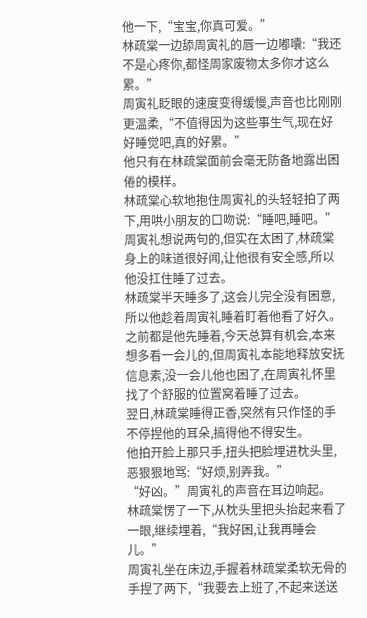他一下,“宝宝,你真可爱。”
林疏棠一边舔周寅礼的唇一边嘟囔:“我还不是心疼你,都怪周家废物太多你才这么累。”
周寅礼眨眼的速度变得缓慢,声音也比刚刚更温柔,“不值得因为这些事生气,现在好好睡觉吧,真的好累。”
他只有在林疏棠面前会毫无防备地露出困倦的模样。
林疏棠心软地抱住周寅礼的头轻轻拍了两下,用哄小朋友的口吻说:“睡吧,睡吧。”
周寅礼想说两句的,但实在太困了,林疏棠身上的味道很好闻,让他很有安全感,所以他没扛住睡了过去。
林疏棠半天睡多了,这会儿完全没有困意,所以他趁着周寅礼睡着盯着他看了好久。
之前都是他先睡着,今天总算有机会,本来想多看一会儿的,但周寅礼本能地释放安抚信息素,没一会儿他也困了,在周寅礼怀里找了个舒服的位置窝着睡了过去。
翌日,林疏棠睡得正香,突然有只作怪的手不停捏他的耳朵,搞得他不得安生。
他拍开脸上那只手,扭头把脸埋进枕头里,恶狠狠地骂:“好烦,别弄我。”
“好凶。”周寅礼的声音在耳边响起。
林疏棠愣了一下,从枕头里把头抬起来看了一眼,继续埋着,“我好困,让我再睡会儿。”
周寅礼坐在床边,手握着林疏棠柔软无骨的手捏了两下,“我要去上班了,不起来送送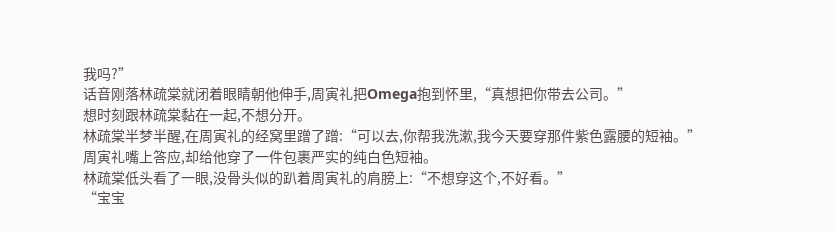我吗?”
话音刚落林疏棠就闭着眼睛朝他伸手,周寅礼把Omega抱到怀里,“真想把你带去公司。”
想时刻跟林疏棠黏在一起,不想分开。
林疏棠半梦半醒,在周寅礼的经窝里蹭了蹭:“可以去,你帮我洗漱,我今天要穿那件紫色露腰的短袖。”
周寅礼嘴上答应,却给他穿了一件包裹严实的纯白色短袖。
林疏棠低头看了一眼,没骨头似的趴着周寅礼的肩膀上:“不想穿这个,不好看。”
“宝宝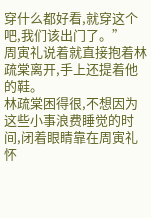穿什么都好看,就穿这个吧,我们该出门了。”
周寅礼说着就直接抱着林疏棠离开,手上还提着他的鞋。
林疏棠困得很,不想因为这些小事浪费睡觉的时间,闭着眼睛靠在周寅礼怀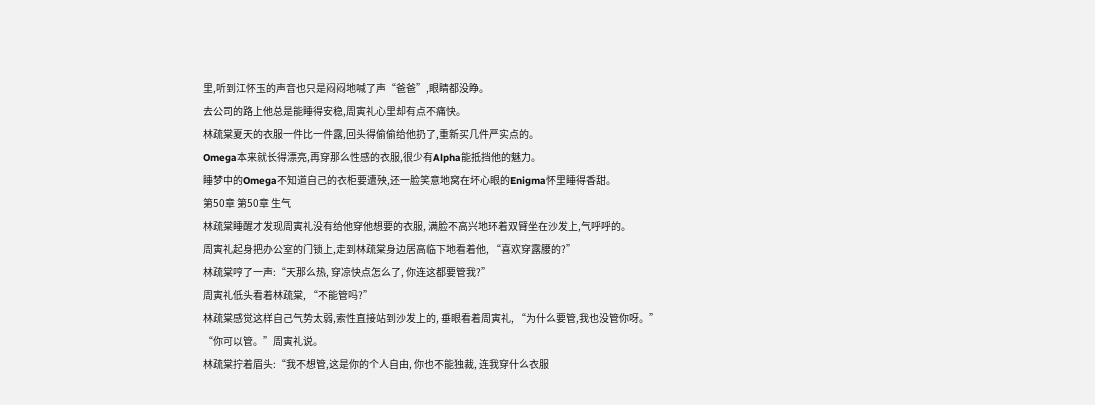里,听到江怀玉的声音也只是闷闷地喊了声“爸爸”,眼睛都没睁。
去公司的路上他总是能睡得安稳,周寅礼心里却有点不痛快。
林疏棠夏天的衣服一件比一件露,回头得偷偷给他扔了,重新买几件严实点的。
Omega本来就长得漂亮,再穿那么性感的衣服,很少有Alpha能抵挡他的魅力。
睡梦中的Omega不知道自己的衣柜要遭殃,还一脸笑意地窝在坏心眼的Enigma怀里睡得香甜。
第50章 第50章 生气
林疏棠睡醒才发现周寅礼没有给他穿他想要的衣服, 满脸不高兴地环着双臂坐在沙发上,气呼呼的。
周寅礼起身把办公室的门锁上,走到林疏棠身边居高临下地看着他, “喜欢穿露腰的?”
林疏棠哼了一声:“天那么热, 穿凉快点怎么了, 你连这都要管我?”
周寅礼低头看着林疏棠, “不能管吗?”
林疏棠感觉这样自己气势太弱,索性直接站到沙发上的, 垂眼看着周寅礼, “为什么要管,我也没管你呀。”
“你可以管。”周寅礼说。
林疏棠拧着眉头:“我不想管,这是你的个人自由, 你也不能独裁, 连我穿什么衣服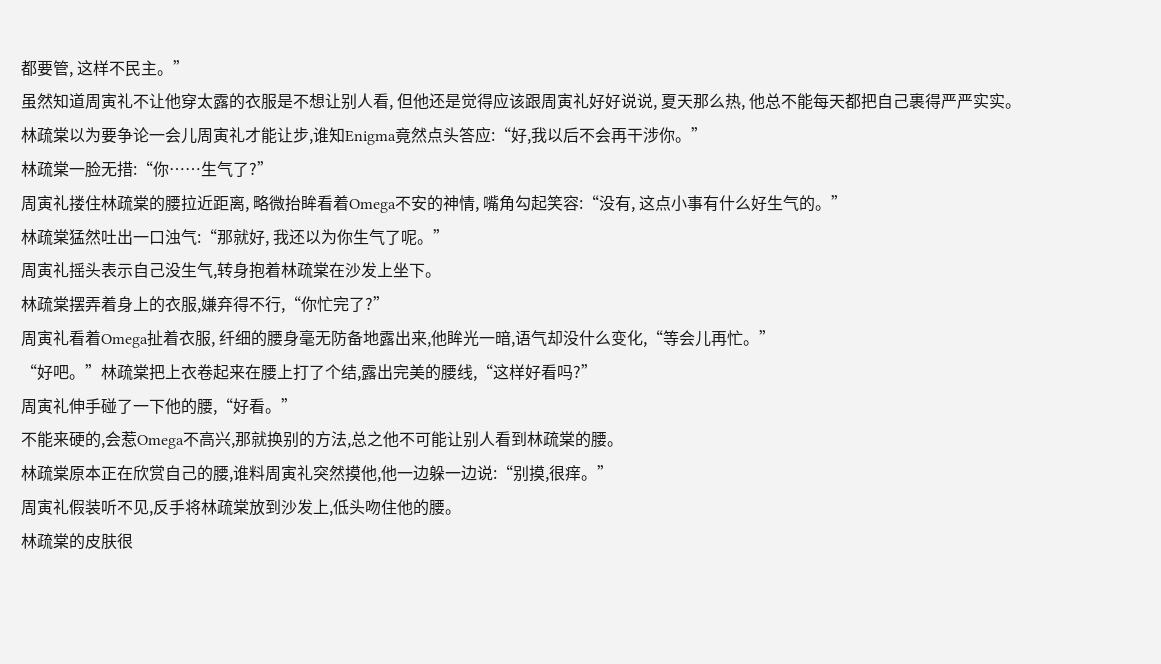都要管, 这样不民主。”
虽然知道周寅礼不让他穿太露的衣服是不想让别人看, 但他还是觉得应该跟周寅礼好好说说, 夏天那么热, 他总不能每天都把自己裹得严严实实。
林疏棠以为要争论一会儿周寅礼才能让步,谁知Enigma竟然点头答应:“好,我以后不会再干涉你。”
林疏棠一脸无措:“你……生气了?”
周寅礼搂住林疏棠的腰拉近距离, 略微抬眸看着Omega不安的神情, 嘴角勾起笑容:“没有, 这点小事有什么好生气的。”
林疏棠猛然吐出一口浊气:“那就好, 我还以为你生气了呢。”
周寅礼摇头表示自己没生气,转身抱着林疏棠在沙发上坐下。
林疏棠摆弄着身上的衣服,嫌弃得不行,“你忙完了?”
周寅礼看着Omega扯着衣服, 纤细的腰身毫无防备地露出来,他眸光一暗,语气却没什么变化,“等会儿再忙。”
“好吧。”林疏棠把上衣卷起来在腰上打了个结,露出完美的腰线,“这样好看吗?”
周寅礼伸手碰了一下他的腰,“好看。”
不能来硬的,会惹Omega不高兴,那就换别的方法,总之他不可能让别人看到林疏棠的腰。
林疏棠原本正在欣赏自己的腰,谁料周寅礼突然摸他,他一边躲一边说:“别摸,很痒。”
周寅礼假装听不见,反手将林疏棠放到沙发上,低头吻住他的腰。
林疏棠的皮肤很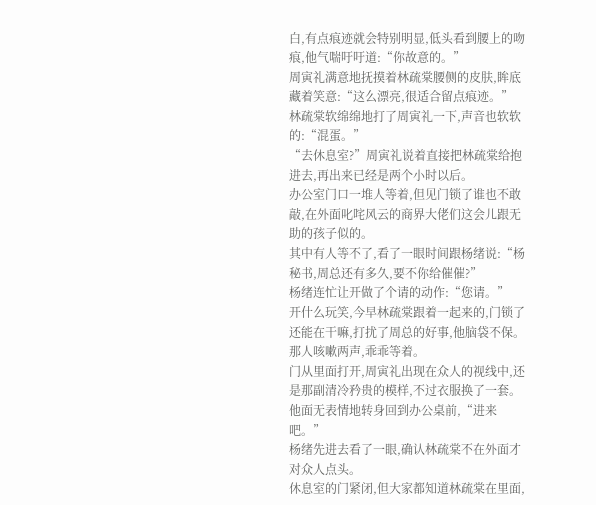白,有点痕迹就会特别明显,低头看到腰上的吻痕,他气喘吁吁道:“你故意的。”
周寅礼满意地抚摸着林疏棠腰侧的皮肤,眸底藏着笑意:“这么漂亮,很适合留点痕迹。”
林疏棠软绵绵地打了周寅礼一下,声音也软软的:“混蛋。”
“去休息室?”周寅礼说着直接把林疏棠给抱进去,再出来已经是两个小时以后。
办公室门口一堆人等着,但见门锁了谁也不敢敲,在外面叱咤风云的商界大佬们这会儿跟无助的孩子似的。
其中有人等不了,看了一眼时间跟杨绪说:“杨秘书,周总还有多久,要不你给催催?”
杨绪连忙让开做了个请的动作:“您请。”
开什么玩笑,今早林疏棠跟着一起来的,门锁了还能在干嘛,打扰了周总的好事,他脑袋不保。
那人咳嗽两声,乖乖等着。
门从里面打开,周寅礼出现在众人的视线中,还是那副清冷矜贵的模样,不过衣服换了一套。
他面无表情地转身回到办公桌前,“进来吧。”
杨绪先进去看了一眼,确认林疏棠不在外面才对众人点头。
休息室的门紧闭,但大家都知道林疏棠在里面,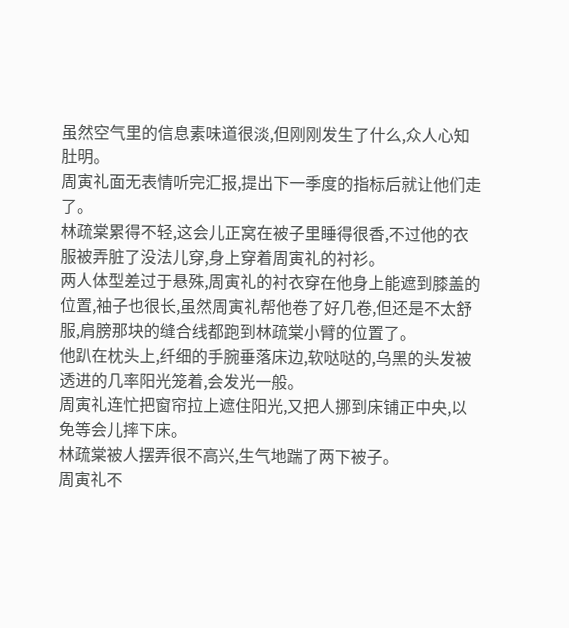虽然空气里的信息素味道很淡,但刚刚发生了什么,众人心知肚明。
周寅礼面无表情听完汇报,提出下一季度的指标后就让他们走了。
林疏棠累得不轻,这会儿正窝在被子里睡得很香,不过他的衣服被弄脏了没法儿穿,身上穿着周寅礼的衬衫。
两人体型差过于悬殊,周寅礼的衬衣穿在他身上能遮到膝盖的位置,袖子也很长,虽然周寅礼帮他卷了好几卷,但还是不太舒服,肩膀那块的缝合线都跑到林疏棠小臂的位置了。
他趴在枕头上,纤细的手腕垂落床边,软哒哒的,乌黑的头发被透进的几率阳光笼着,会发光一般。
周寅礼连忙把窗帘拉上遮住阳光,又把人挪到床铺正中央,以免等会儿摔下床。
林疏棠被人摆弄很不高兴,生气地踹了两下被子。
周寅礼不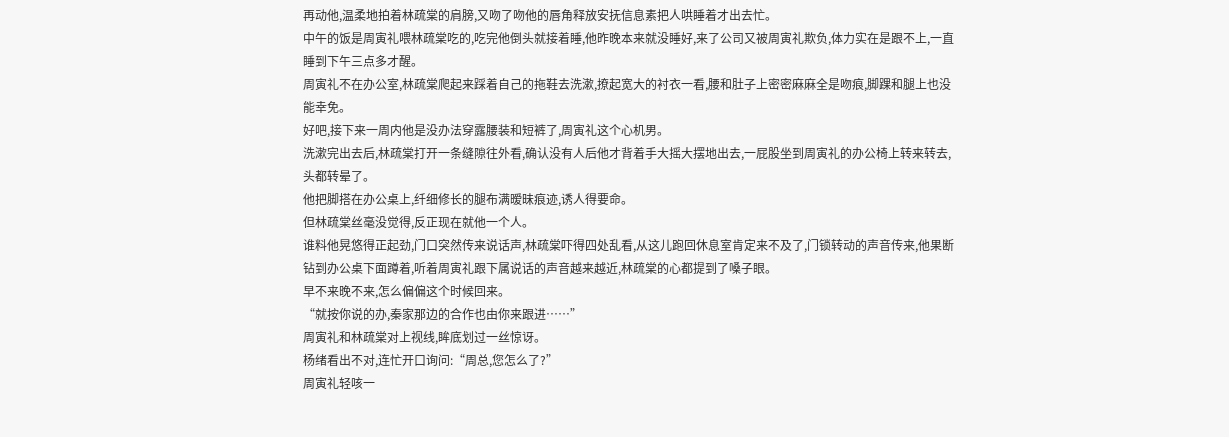再动他,温柔地拍着林疏棠的肩膀,又吻了吻他的唇角释放安抚信息素把人哄睡着才出去忙。
中午的饭是周寅礼喂林疏棠吃的,吃完他倒头就接着睡,他昨晚本来就没睡好,来了公司又被周寅礼欺负,体力实在是跟不上,一直睡到下午三点多才醒。
周寅礼不在办公室,林疏棠爬起来踩着自己的拖鞋去洗漱,撩起宽大的衬衣一看,腰和肚子上密密麻麻全是吻痕,脚踝和腿上也没能幸免。
好吧,接下来一周内他是没办法穿露腰装和短裤了,周寅礼这个心机男。
洗漱完出去后,林疏棠打开一条缝隙往外看,确认没有人后他才背着手大摇大摆地出去,一屁股坐到周寅礼的办公椅上转来转去,头都转晕了。
他把脚搭在办公桌上,纤细修长的腿布满暧昧痕迹,诱人得要命。
但林疏棠丝毫没觉得,反正现在就他一个人。
谁料他晃悠得正起劲,门口突然传来说话声,林疏棠吓得四处乱看,从这儿跑回休息室肯定来不及了,门锁转动的声音传来,他果断钻到办公桌下面蹲着,听着周寅礼跟下属说话的声音越来越近,林疏棠的心都提到了嗓子眼。
早不来晚不来,怎么偏偏这个时候回来。
“就按你说的办,秦家那边的合作也由你来跟进……”
周寅礼和林疏棠对上视线,眸底划过一丝惊讶。
杨绪看出不对,连忙开口询问:“周总,您怎么了?”
周寅礼轻咳一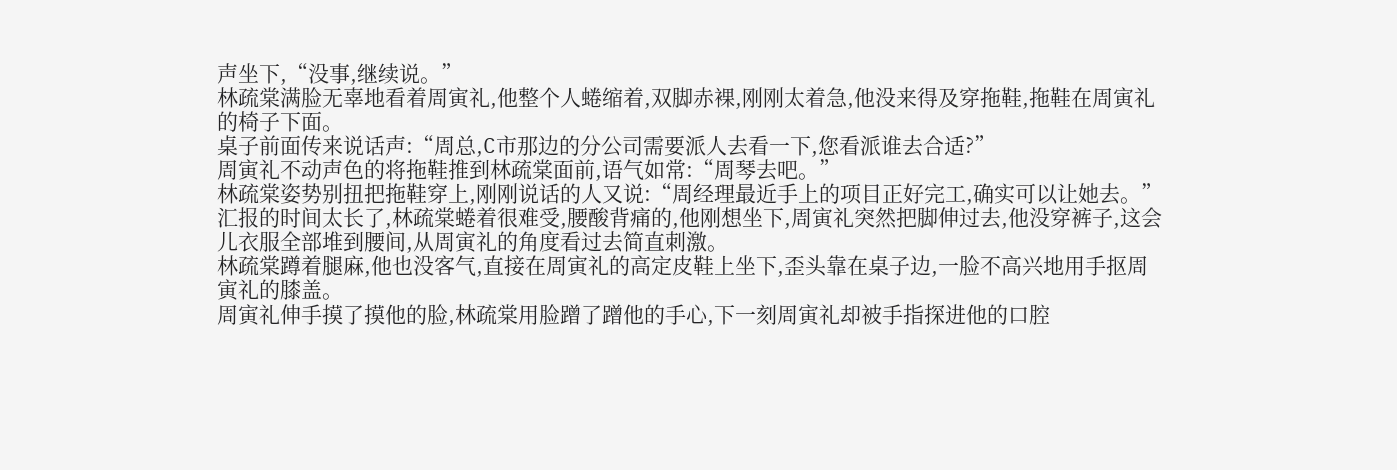声坐下,“没事,继续说。”
林疏棠满脸无辜地看着周寅礼,他整个人蜷缩着,双脚赤裸,刚刚太着急,他没来得及穿拖鞋,拖鞋在周寅礼的椅子下面。
桌子前面传来说话声:“周总,C市那边的分公司需要派人去看一下,您看派谁去合适?”
周寅礼不动声色的将拖鞋推到林疏棠面前,语气如常:“周琴去吧。”
林疏棠姿势别扭把拖鞋穿上,刚刚说话的人又说:“周经理最近手上的项目正好完工,确实可以让她去。”
汇报的时间太长了,林疏棠蜷着很难受,腰酸背痛的,他刚想坐下,周寅礼突然把脚伸过去,他没穿裤子,这会儿衣服全部堆到腰间,从周寅礼的角度看过去简直刺激。
林疏棠蹲着腿麻,他也没客气,直接在周寅礼的高定皮鞋上坐下,歪头靠在桌子边,一脸不高兴地用手抠周寅礼的膝盖。
周寅礼伸手摸了摸他的脸,林疏棠用脸蹭了蹭他的手心,下一刻周寅礼却被手指探进他的口腔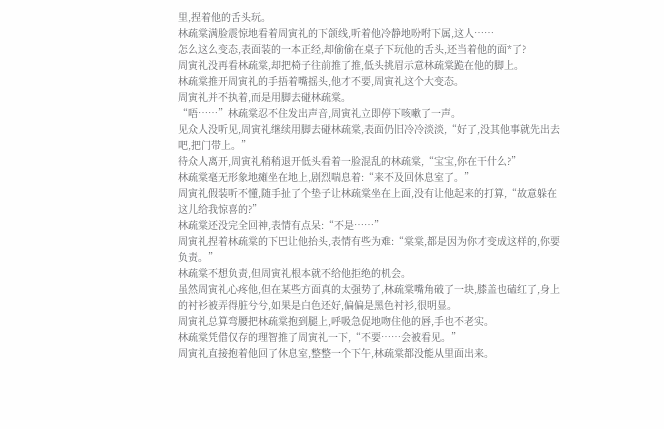里,捏着他的舌头玩。
林疏棠满脸震惊地看着周寅礼的下颌线,听着他冷静地吩咐下属,这人……
怎么这么变态,表面装的一本正经,却偷偷在桌子下玩他的舌头,还当着他的面*了?
周寅礼没再看林疏棠,却把椅子往前推了推,低头挑眉示意林疏棠跪在他的脚上。
林疏棠推开周寅礼的手捂着嘴摇头,他才不要,周寅礼这个大变态。
周寅礼并不执着,而是用脚去碰林疏棠。
“唔……”林疏棠忍不住发出声音,周寅礼立即停下咳嗽了一声。
见众人没听见,周寅礼继续用脚去碰林疏棠,表面仍旧冷冷淡淡,“好了,没其他事就先出去吧,把门带上。”
待众人离开,周寅礼稍稍退开低头看着一脸混乱的林疏棠,“宝宝,你在干什么?”
林疏棠毫无形象地瘫坐在地上,剧烈喘息着:“来不及回休息室了。”
周寅礼假装听不懂,随手扯了个垫子让林疏棠坐在上面,没有让他起来的打算,“故意躲在这儿给我惊喜的?”
林疏棠还没完全回神,表情有点呆:“不是……”
周寅礼捏着林疏棠的下巴让他抬头,表情有些为难:“棠棠,都是因为你才变成这样的,你要负责。”
林疏棠不想负责,但周寅礼根本就不给他拒绝的机会。
虽然周寅礼心疼他,但在某些方面真的太强势了,林疏棠嘴角破了一块,膝盖也磕红了,身上的衬衫被弄得脏兮兮,如果是白色还好,偏偏是黑色衬衫,很明显。
周寅礼总算弯腰把林疏棠抱到腿上,呼吸急促地吻住他的唇,手也不老实。
林疏棠凭借仅存的理智推了周寅礼一下,“不要……会被看见。”
周寅礼直接抱着他回了休息室,整整一个下午,林疏棠都没能从里面出来。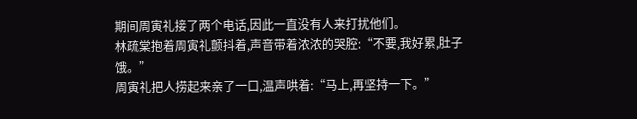期间周寅礼接了两个电话,因此一直没有人来打扰他们。
林疏棠抱着周寅礼颤抖着,声音带着浓浓的哭腔:“不要,我好累,肚子饿。”
周寅礼把人捞起来亲了一口,温声哄着:“马上,再坚持一下。”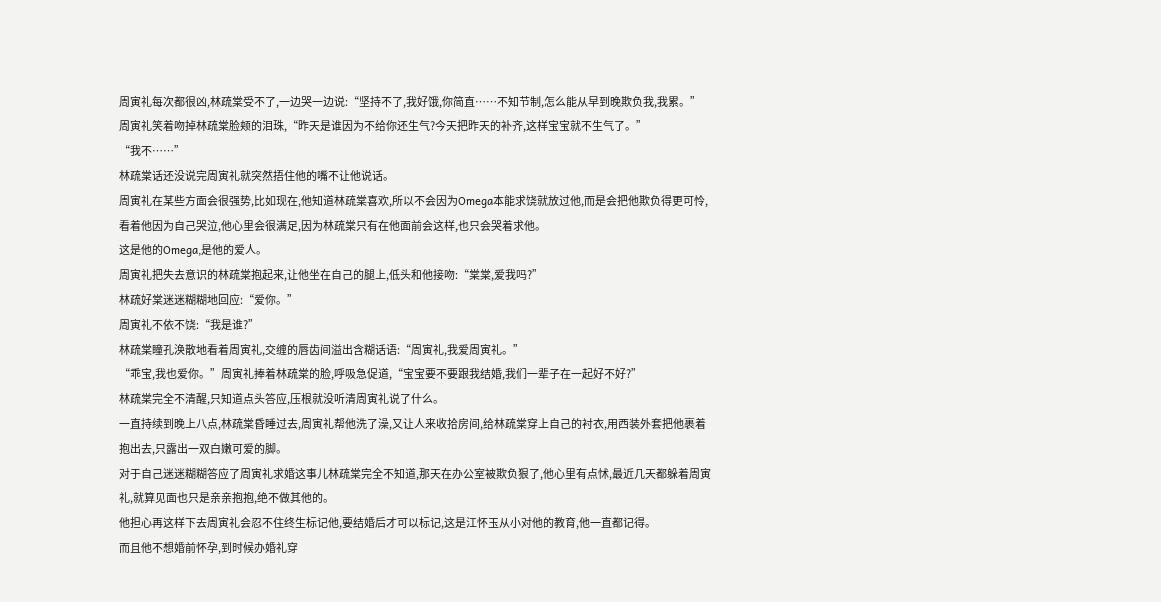周寅礼每次都很凶,林疏棠受不了,一边哭一边说:“坚持不了,我好饿,你简直……不知节制,怎么能从早到晚欺负我,我累。”
周寅礼笑着吻掉林疏棠脸颊的泪珠,“昨天是谁因为不给你还生气?今天把昨天的补齐,这样宝宝就不生气了。”
“我不……”
林疏棠话还没说完周寅礼就突然捂住他的嘴不让他说话。
周寅礼在某些方面会很强势,比如现在,他知道林疏棠喜欢,所以不会因为Omega本能求饶就放过他,而是会把他欺负得更可怜,看着他因为自己哭泣,他心里会很满足,因为林疏棠只有在他面前会这样,也只会哭着求他。
这是他的Omega,是他的爱人。
周寅礼把失去意识的林疏棠抱起来,让他坐在自己的腿上,低头和他接吻:“棠棠,爱我吗?”
林疏好棠迷迷糊糊地回应:“爱你。”
周寅礼不依不饶:“我是谁?”
林疏棠瞳孔涣散地看着周寅礼,交缠的唇齿间溢出含糊话语:“周寅礼,我爱周寅礼。”
“乖宝,我也爱你。”周寅礼捧着林疏棠的脸,呼吸急促道,“宝宝要不要跟我结婚,我们一辈子在一起好不好?”
林疏棠完全不清醒,只知道点头答应,压根就没听清周寅礼说了什么。
一直持续到晚上八点,林疏棠昏睡过去,周寅礼帮他洗了澡,又让人来收拾房间,给林疏棠穿上自己的衬衣,用西装外套把他裹着抱出去,只露出一双白嫩可爱的脚。
对于自己迷迷糊糊答应了周寅礼求婚这事儿林疏棠完全不知道,那天在办公室被欺负狠了,他心里有点怵,最近几天都躲着周寅礼,就算见面也只是亲亲抱抱,绝不做其他的。
他担心再这样下去周寅礼会忍不住终生标记他,要结婚后才可以标记,这是江怀玉从小对他的教育,他一直都记得。
而且他不想婚前怀孕,到时候办婚礼穿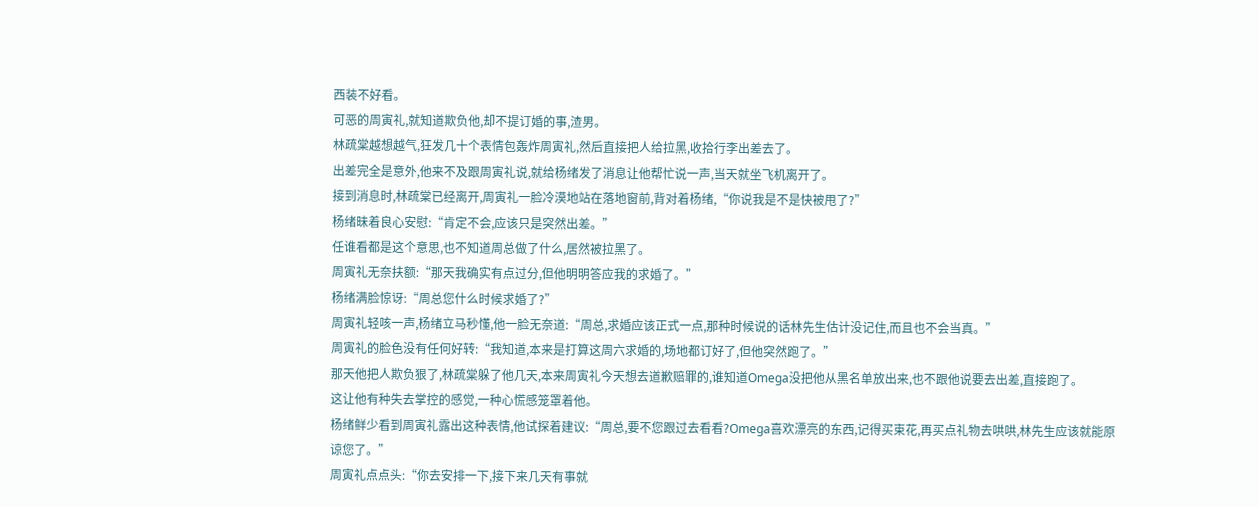西装不好看。
可恶的周寅礼,就知道欺负他,却不提订婚的事,渣男。
林疏棠越想越气,狂发几十个表情包轰炸周寅礼,然后直接把人给拉黑,收拾行李出差去了。
出差完全是意外,他来不及跟周寅礼说,就给杨绪发了消息让他帮忙说一声,当天就坐飞机离开了。
接到消息时,林疏棠已经离开,周寅礼一脸冷漠地站在落地窗前,背对着杨绪,“你说我是不是快被甩了?”
杨绪昧着良心安慰:“肯定不会,应该只是突然出差。”
任谁看都是这个意思,也不知道周总做了什么,居然被拉黑了。
周寅礼无奈扶额:“那天我确实有点过分,但他明明答应我的求婚了。”
杨绪满脸惊讶:“周总您什么时候求婚了?”
周寅礼轻咳一声,杨绪立马秒懂,他一脸无奈道:“周总,求婚应该正式一点,那种时候说的话林先生估计没记住,而且也不会当真。”
周寅礼的脸色没有任何好转:“我知道,本来是打算这周六求婚的,场地都订好了,但他突然跑了。”
那天他把人欺负狠了,林疏棠躲了他几天,本来周寅礼今天想去道歉赔罪的,谁知道Omega没把他从黑名单放出来,也不跟他说要去出差,直接跑了。
这让他有种失去掌控的感觉,一种心慌感笼罩着他。
杨绪鲜少看到周寅礼露出这种表情,他试探着建议:“周总,要不您跟过去看看?Omega喜欢漂亮的东西,记得买束花,再买点礼物去哄哄,林先生应该就能原谅您了。”
周寅礼点点头:“你去安排一下,接下来几天有事就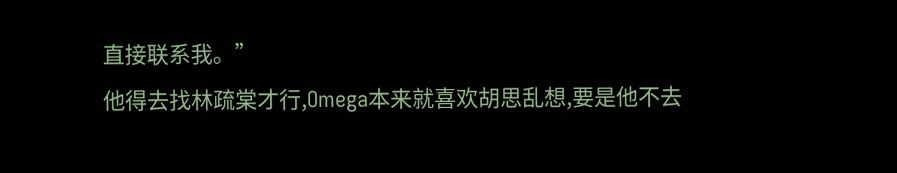直接联系我。”
他得去找林疏棠才行,Omega本来就喜欢胡思乱想,要是他不去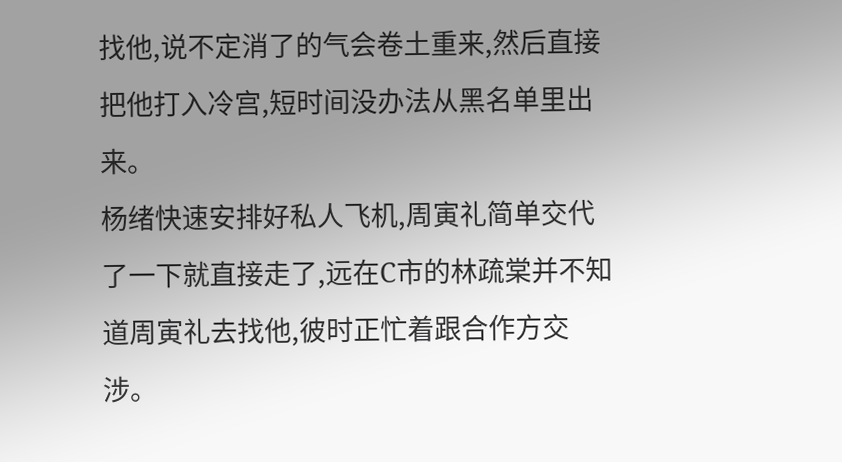找他,说不定消了的气会卷土重来,然后直接把他打入冷宫,短时间没办法从黑名单里出来。
杨绪快速安排好私人飞机,周寅礼简单交代了一下就直接走了,远在C市的林疏棠并不知道周寅礼去找他,彼时正忙着跟合作方交涉。